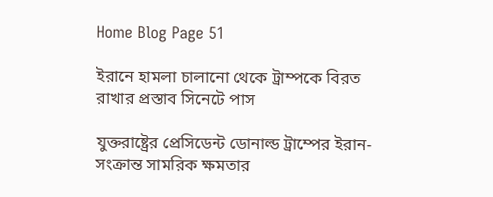Home Blog Page 51

ইরানে হামলা চালানো থেকে ট্রাম্পকে বিরত রাখার প্রস্তাব সিনেটে পাস

যুক্তরাষ্ট্রের প্রেসিডেন্ট ডোনাল্ড ট্রাম্পের ইরান-সংক্রান্ত সামরিক ক্ষমতার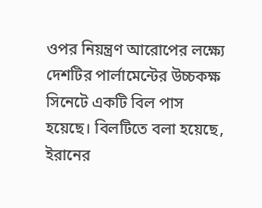ওপর নিয়ন্ত্রণ আরোপের লক্ষ্যে দেশটির পার্লামেন্টের উচ্চকক্ষ সিনেটে একটি বিল পাস হয়েছে। বিলটিতে বলা হয়েছে, ইরানের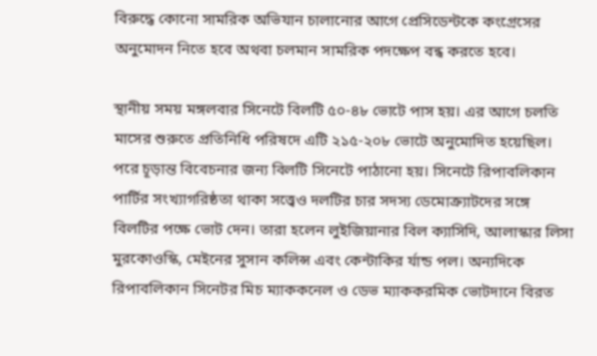বিরুদ্ধে কোনো সামরিক অভিযান চালানোর আগে প্রেসিডেন্টকে কংগ্রেসের অনুমোদন নিতে হবে অথবা চলমান সামরিক পদক্ষেপ বন্ধ করতে হবে।

স্থানীয় সময় মঙ্গলবার সিনেটে বিলটি ৫০-৪৮ ভোটে পাস হয়। এর আগে চলতি মাসের শুরুতে প্রতিনিধি পরিষদে এটি ২১৫-২০৮ ভোটে অনুমোদিত হয়েছিল। পরে চূড়ান্ত বিবেচনার জন্য বিলটি সিনেটে পাঠানো হয়। সিনেটে রিপাবলিকান পার্টির সংখ্যাগরিষ্ঠতা থাকা সত্ত্বেও দলটির চার সদস্য ডেমোক্র্যাটদের সঙ্গে বিলটির পক্ষে ভোট দেন। তারা হলেন লুইজিয়ানার বিল ক্যাসিদি, আলাস্কার লিসা মুরকোওস্কি, মেইনের সুসান কলিন্স এবং কেন্টাকির র্যান্ড পল। অন্যদিকে রিপাবলিকান সিনেটর মিচ ম্যাককনেল ও ডেভ ম্যাককরমিক ভোটদানে বিরত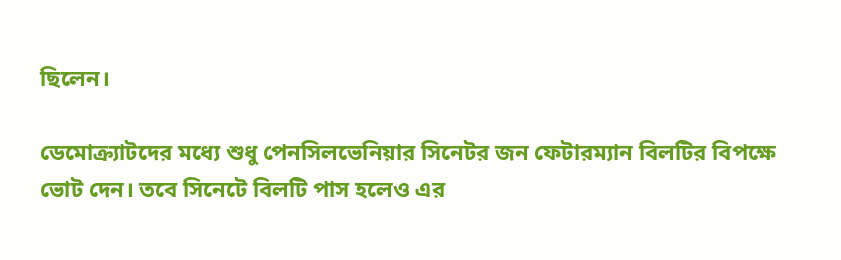ছিলেন।

ডেমোক্র্যাটদের মধ্যে শুধু পেনসিলভেনিয়ার সিনেটর জন ফেটারম্যান বিলটির বিপক্ষে ভোট দেন। তবে সিনেটে বিলটি পাস হলেও এর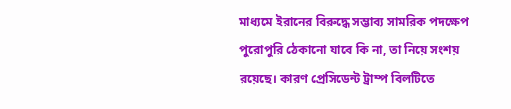মাধ্যমে ইরানের বিরুদ্ধে সম্ভাব্য সামরিক পদক্ষেপ পুরোপুরি ঠেকানো যাবে কি না, তা নিয়ে সংশয় রয়েছে। কারণ প্রেসিডেন্ট ট্রাম্প বিলটিতে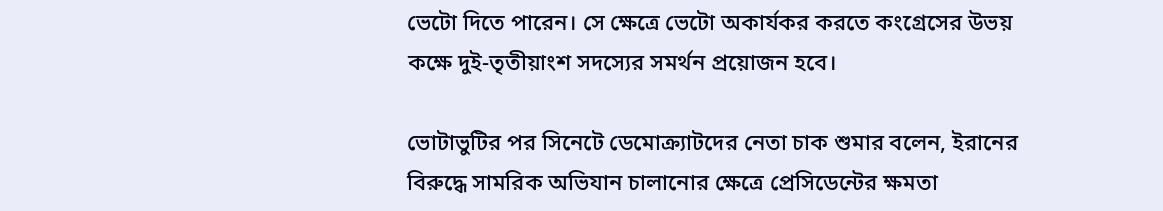ভেটো দিতে পারেন। সে ক্ষেত্রে ভেটো অকার্যকর করতে কংগ্রেসের উভয় কক্ষে দুই-তৃতীয়াংশ সদস্যের সমর্থন প্রয়োজন হবে।

ভোটাভুটির পর সিনেটে ডেমোক্র্যাটদের নেতা চাক শুমার বলেন, ইরানের বিরুদ্ধে সামরিক অভিযান চালানোর ক্ষেত্রে প্রেসিডেন্টের ক্ষমতা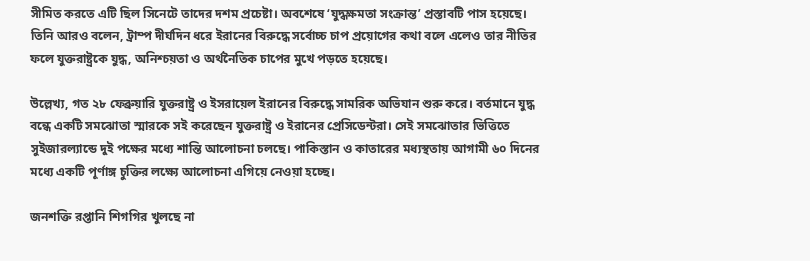সীমিত করতে এটি ছিল সিনেটে তাদের দশম প্রচেষ্টা। অবশেষে ‘যুদ্ধক্ষমতা সংক্রান্ত’ প্রস্তাবটি পাস হয়েছে। তিনি আরও বলেন, ট্রাম্প দীর্ঘদিন ধরে ইরানের বিরুদ্ধে সর্বোচ্চ চাপ প্রয়োগের কথা বলে এলেও তার নীতির ফলে যুক্তরাষ্ট্রকে যুদ্ধ, অনিশ্চয়তা ও অর্থনৈতিক চাপের মুখে পড়তে হয়েছে।

উল্লেখ্য, গত ২৮ ফেব্রুয়ারি যুক্তরাষ্ট্র ও ইসরায়েল ইরানের বিরুদ্ধে সামরিক অভিযান শুরু করে। বর্তমানে যুদ্ধ বন্ধে একটি সমঝোতা স্মারকে সই করেছেন যুক্তরাষ্ট্র ও ইরানের প্রেসিডেন্টরা। সেই সমঝোতার ভিত্তিতে সুইজারল্যান্ডে দুই পক্ষের মধ্যে শান্তি আলোচনা চলছে। পাকিস্তান ও কাতারের মধ্যস্থতায় আগামী ৬০ দিনের মধ্যে একটি পূর্ণাঙ্গ চুক্তির লক্ষ্যে আলোচনা এগিয়ে নেওয়া হচ্ছে।

জনশক্তি রপ্তানি শিগগির খুলছে না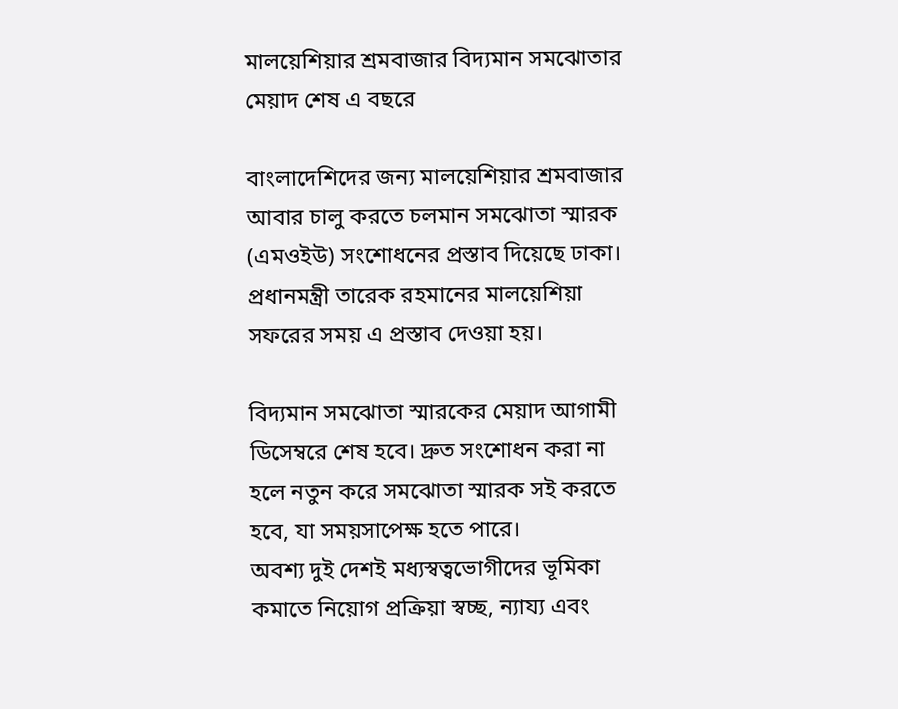মালয়েশিয়ার শ্রমবাজার বিদ্যমান সমঝোতার মেয়াদ শেষ এ বছরে

বাংলাদেশিদের জন্য মালয়েশিয়ার শ্রমবাজার আবার চালু করতে চলমান সমঝোতা স্মারক (এমওইউ) সংশোধনের প্রস্তাব দিয়েছে ঢাকা। প্রধানমন্ত্রী তারেক রহমানের মালয়েশিয়া সফরের সময় এ প্রস্তাব দেওয়া হয়।

বিদ্যমান সমঝোতা স্মারকের মেয়াদ আগামী ডিসেম্বরে শেষ হবে। দ্রুত সংশোধন করা না হলে নতুন করে সমঝোতা স্মারক সই করতে হবে, যা সময়সাপেক্ষ হতে পারে।
অবশ্য দুই দেশই মধ্যস্বত্বভোগীদের ভূমিকা কমাতে নিয়োগ প্রক্রিয়া স্বচ্ছ, ন্যায্য এবং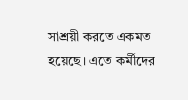সাশ্রয়ী করতে একমত হয়েছে। এতে কর্মীদের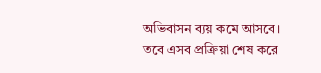অভিবাসন ব্যয় কমে আসবে। তবে এসব প্রক্রিয়া শেষ করে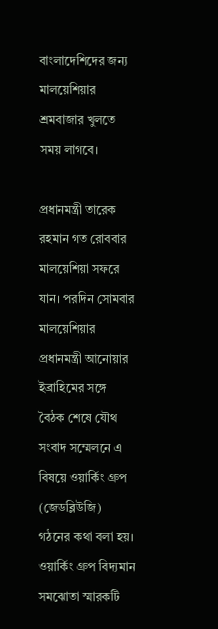বাংলাদেশিদের জন্য মালয়েশিয়ার শ্রমবাজার খুলতে সময় লাগবে।

প্রধানমন্ত্রী তারেক রহমান গত রোববার মালয়েশিয়া সফরে যান। পরদিন সোমবার মালয়েশিয়ার প্রধানমন্ত্রী আনোয়ার ইব্রাহিমের সঙ্গে বৈঠক শেষে যৌথ সংবাদ সম্মেলনে এ বিষয়ে ওয়ার্কিং গ্রুপ (জেডব্লিউজি) গঠনের কথা বলা হয়। ওয়ার্কিং গ্রুপ বিদ্যমান সমঝোতা স্মারকটি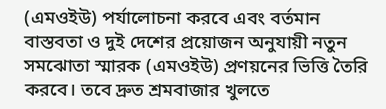(এমওইউ) পর্যালোচনা করবে এবং বর্তমান বাস্তবতা ও দুই দেশের প্রয়োজন অনুযায়ী নতুন সমঝোতা স্মারক (এমওইউ) প্রণয়নের ভিত্তি তৈরি করবে। তবে দ্রুত শ্রমবাজার খুলতে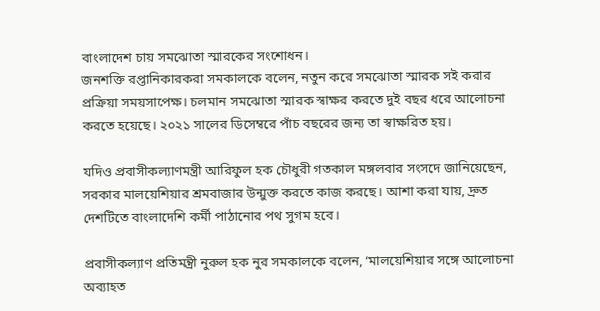বাংলাদেশ চায় সমঝোতা স্মারকের সংশোধন।
জনশক্তি রপ্তানিকারকরা সমকালকে বলেন, নতুন করে সমঝোতা স্মারক সই করার প্রক্রিয়া সময়সাপেক্ষ। চলমান সমঝোতা স্মারক স্বাক্ষর করতে দুই বছর ধরে আলোচনা করতে হয়েছে। ২০২১ সালের ডিসেম্বরে পাঁচ বছরের জন্য তা স্বাক্ষরিত হয়।

যদিও প্রবাসীকল্যাণমন্ত্রী আরিফুল হক চৌধুরী গতকাল মঙ্গলবার সংসদে জানিয়েছেন, সরকার মালয়েশিয়ার শ্রমবাজার উন্মুক্ত করতে কাজ করছে। আশা করা যায়, দ্রুত দেশটিতে বাংলাদেশি কর্মী পাঠানোর পথ সুগম হবে।

প্রবাসীকল্যাণ প্রতিমন্ত্রী নুরুল হক নুর সমকালকে বলেন, ‘মালয়েশিয়ার সঙ্গে আলোচনা অব্যাহত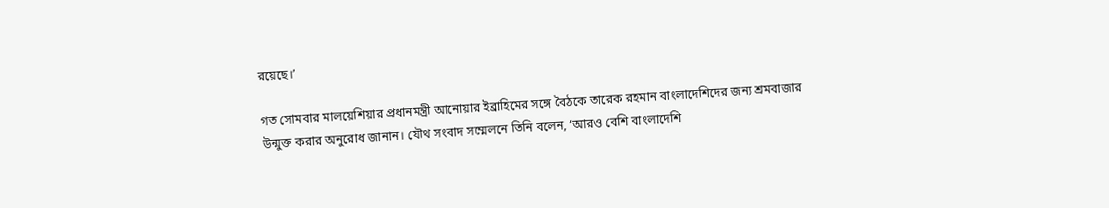রয়েছে।’

গত সোমবার মালয়েশিয়ার প্রধানমন্ত্রী আনোয়ার ইব্রাহিমের সঙ্গে বৈঠকে তারেক রহমান বাংলাদেশিদের জন্য শ্রমবাজার উন্মুক্ত করার অনুরোধ জানান। যৌথ সংবাদ সম্মেলনে তিনি বলেন, ‘আরও বেশি বাংলাদেশি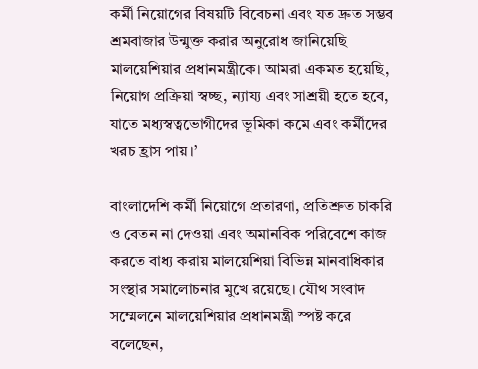কর্মী নিয়োগের বিষয়টি বিবেচনা এবং যত দ্রুত সম্ভব শ্রমবাজার উন্মুক্ত করার অনুরোধ জানিয়েছি মালয়েশিয়ার প্রধানমন্ত্রীকে। আমরা একমত হয়েছি, নিয়োগ প্রক্রিয়া স্বচ্ছ, ন্যায্য এবং সাশ্রয়ী হতে হবে, যাতে মধ্যস্বত্বভোগীদের ভূমিকা কমে এবং কর্মীদের খরচ হ্রাস পায়।’

বাংলাদেশি কর্মী নিয়োগে প্রতারণা, প্রতিশ্রুত চাকরি ও বেতন না দেওয়া এবং অমানবিক পরিবেশে কাজ করতে বাধ্য করায় মালয়েশিয়া বিভিন্ন মানবাধিকার সংস্থার সমালোচনার মুখে রয়েছে। যৌথ সংবাদ সম্মেলনে মালয়েশিয়ার প্রধানমন্ত্রী স্পষ্ট করে বলেছেন,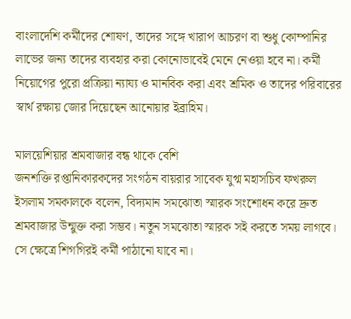বাংলাদেশি কর্মীদের শোষণ, তাদের সঙ্গে খারাপ আচরণ বা শুধু কোম্পানির লাভের জন্য তাদের ব্যবহার করা কোনোভাবেই মেনে নেওয়া হবে না। কর্মী নিয়োগের পুরো প্রক্রিয়া ন্যায্য ও মানবিক করা এবং শ্রমিক ও তাদের পরিবারের স্বার্থ রক্ষায় জোর দিয়েছেন আনোয়ার ইব্রাহিম।

মালয়েশিয়ার শ্রমবাজার বন্ধ থাকে বেশি
জনশক্তি রপ্তানিকারকদের সংগঠন বায়রার সাবেক যুগ্ম মহাসচিব ফখরুল ইসলাম সমকালকে বলেন, বিদ্যমান সমঝোতা স্মারক সংশোধন করে দ্রুত শ্রমবাজার উন্মুক্ত করা সম্ভব। নতুন সমঝোতা স্মারক সই করতে সময় লাগবে। সে ক্ষেত্রে শিগগিরই কর্মী পাঠানো যাবে না।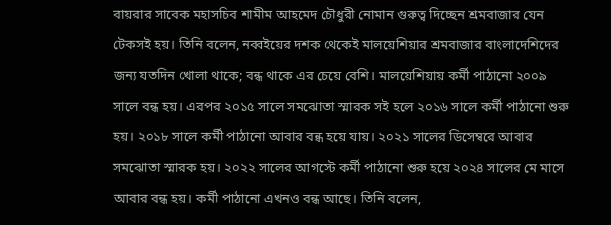বায়রার সাবেক মহাসচিব শামীম আহমেদ চৌধুরী নোমান গুরুত্ব দিচ্ছেন শ্রমবাজার যেন টেকসই হয়। তিনি বলেন, নব্বইয়ের দশক থেকেই মালয়েশিয়ার শ্রমবাজার বাংলাদেশিদের জন্য যতদিন খোলা থাকে; বন্ধ থাকে এর চেয়ে বেশি। মালয়েশিয়ায় কর্মী পাঠানো ২০০৯ সালে বন্ধ হয়। এরপর ২০১৫ সালে সমঝোতা স্মারক সই হলে ২০১৬ সালে কর্মী পাঠানো শুরু হয়। ২০১৮ সালে কর্মী পাঠানো আবার বন্ধ হয়ে যায়। ২০২১ সালের ডিসেম্বরে আবার সমঝোতা স্মারক হয়। ২০২২ সালের আগস্টে কর্মী পাঠানো শুরু হয়ে ২০২৪ সালের মে মাসে আবার বন্ধ হয়। কর্মী পাঠানো এখনও বন্ধ আছে। তিনি বলেন,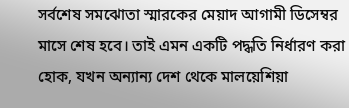সর্বশেষ সমঝোতা স্মারকের মেয়াদ আগামী ডিসেম্বর মাসে শেষ হবে। তাই এমন একটি পদ্ধতি নির্ধারণ করা হোক, যখন অন্যান্য দেশ থেকে মালয়েশিয়া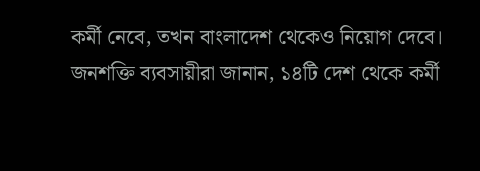কর্মী নেবে, তখন বাংলাদেশ থেকেও নিয়োগ দেবে।
জনশক্তি ব্যবসায়ীরা জানান, ১৪টি দেশ থেকে কর্মী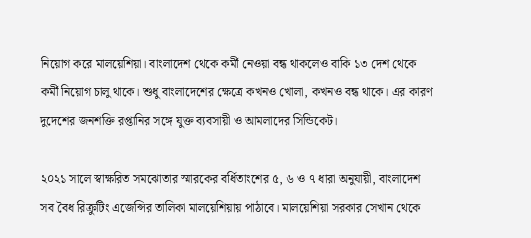নিয়োগ করে মালয়েশিয়া। বাংলাদেশ থেকে কর্মী নেওয়া বন্ধ থাকলেও বাকি ১৩ দেশ থেকে কর্মী নিয়োগ চালু থাকে। শুধু বাংলাদেশের ক্ষেত্রে কখনও খোলা, কখনও বন্ধ থাকে। এর কারণ দুদেশের জনশক্তি রপ্তানির সঙ্গে যুক্ত ব্যবসায়ী ও আমলাদের সিন্ডিকেট।

২০২১ সালে স্বাক্ষরিত সমঝোতার স্মারকের বর্ধিতাংশের ৫, ৬ ও ৭ ধারা অনুযায়ী, বাংলাদেশ সব বৈধ রিক্রুটিং এজেন্সির তালিকা মালয়েশিয়ায় পাঠাবে। মালয়েশিয়া সরকার সেখান থেকে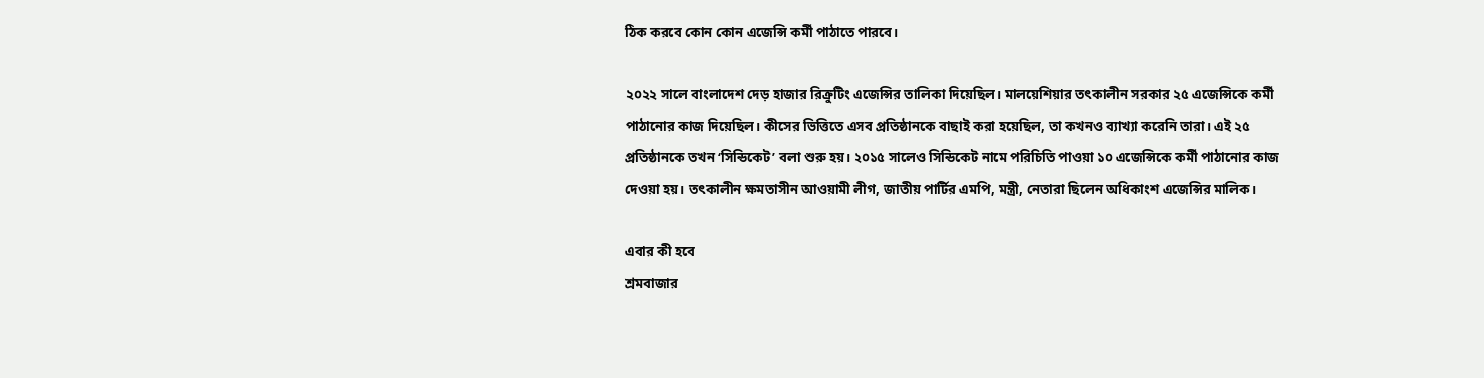ঠিক করবে কোন কোন এজেন্সি কর্মী পাঠাতে পারবে।

২০২২ সালে বাংলাদেশ দেড় হাজার রিক্রুটিং এজেন্সির তালিকা দিয়েছিল। মালয়েশিয়ার তৎকালীন সরকার ২৫ এজেন্সিকে কর্মী পাঠানোর কাজ দিয়েছিল। কীসের ভিত্তিতে এসব প্রতিষ্ঠানকে বাছাই করা হয়েছিল, তা কখনও ব্যাখ্যা করেনি তারা। এই ২৫ প্রতিষ্ঠানকে তখন ‘সিন্ডিকেট’ বলা শুরু হয়। ২০১৫ সালেও সিন্ডিকেট নামে পরিচিতি পাওয়া ১০ এজেন্সিকে কর্মী পাঠানোর কাজ দেওয়া হয়। তৎকালীন ক্ষমতাসীন আওয়ামী লীগ, জাতীয় পার্টির এমপি, মন্ত্রী, নেতারা ছিলেন অধিকাংশ এজেন্সির মালিক।

এবার কী হবে
শ্রমবাজার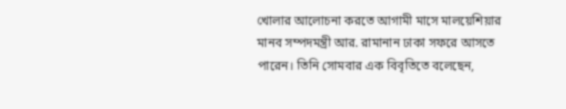খোলার আলোচনা করতে আগামী মাসে মালয়েশিয়ার মানব সম্পদমন্ত্রী আর. রামানান ঢাকা সফরে আসতে পারেন। তিনি সোমবার এক বিবৃতিতে বলেছেন,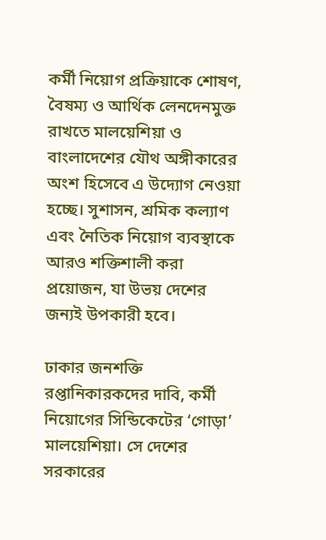কর্মী নিয়োগ প্রক্রিয়াকে শোষণ, বৈষম্য ও আর্থিক লেনদেনমুক্ত রাখতে মালয়েশিয়া ও বাংলাদেশের যৌথ অঙ্গীকারের অংশ হিসেবে এ উদ্যোগ নেওয়া হচ্ছে। সুশাসন, শ্রমিক কল্যাণ এবং নৈতিক নিয়োগ ব্যবস্থাকে আরও শক্তিশালী করা প্রয়োজন, যা উভয় দেশের জন্যই উপকারী হবে।

ঢাকার জনশক্তি রপ্তানিকারকদের দাবি, কর্মী নিয়োগের সিন্ডিকেটের ‘গোড়া’ মালয়েশিয়া। সে দেশের সরকারের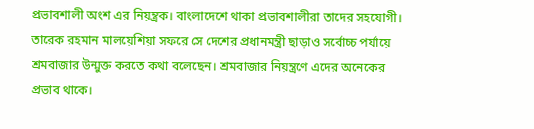প্রভাবশালী অংশ এর নিয়ন্ত্রক। বাংলাদেশে থাকা প্রভাবশালীরা তাদের সহযোগী। তারেক রহমান মালয়েশিয়া সফরে সে দেশের প্রধানমন্ত্রী ছাড়াও সর্বোচ্চ পর্যায়ে শ্রমবাজার উন্মুক্ত করতে কথা বলেছেন। শ্রমবাজার নিয়ন্ত্রণে এদের অনেকের প্রভাব থাকে।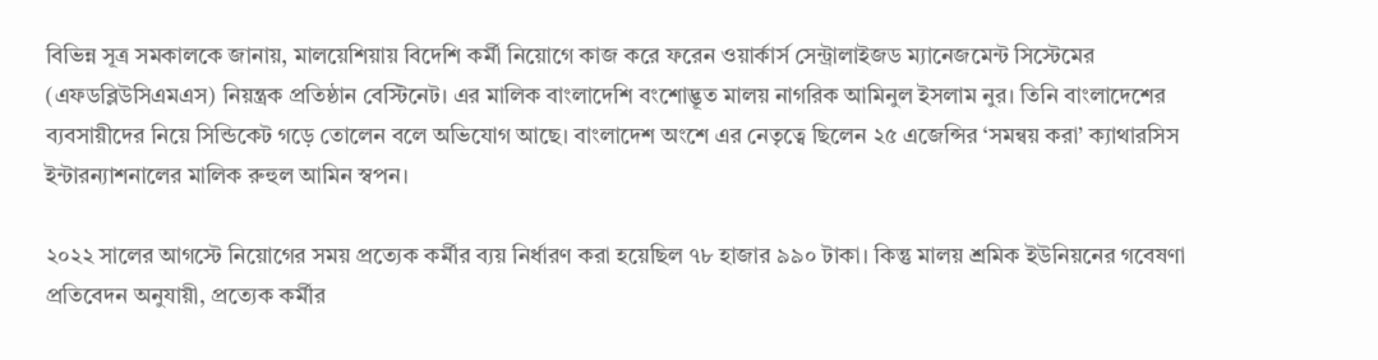বিভিন্ন সূত্র সমকালকে জানায়, মালয়েশিয়ায় বিদেশি কর্মী নিয়োগে কাজ করে ফরেন ওয়ার্কার্স সেন্ট্রালাইজড ম্যানেজমেন্ট সিস্টেমের (এফডব্লিউসিএমএস) নিয়ন্ত্রক প্রতিষ্ঠান বেস্টিনেট। এর মালিক বাংলাদেশি বংশোদ্ভূত মালয় নাগরিক আমিনুল ইসলাম নুর। তিনি বাংলাদেশের ব্যবসায়ীদের নিয়ে সিন্ডিকেট গড়ে তোলেন বলে অভিযোগ আছে। বাংলাদেশ অংশে এর নেতৃত্বে ছিলেন ২৫ এজেন্সির ‘সমন্বয় করা’ ক্যাথারসিস ইন্টারন্যাশনালের মালিক রুহুল আমিন স্বপন।

২০২২ সালের আগস্টে নিয়োগের সময় প্রত্যেক কর্মীর ব্যয় নির্ধারণ করা হয়েছিল ৭৮ হাজার ৯৯০ টাকা। কিন্তু মালয় শ্রমিক ইউনিয়নের গবেষণা প্রতিবেদন অনুযায়ী, প্রত্যেক কর্মীর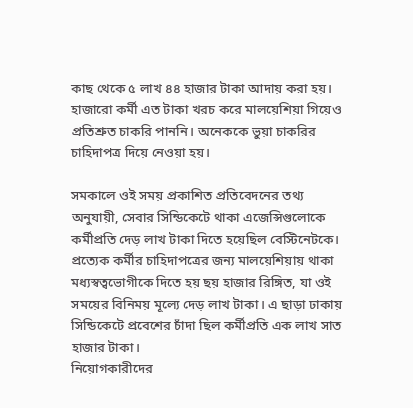কাছ থেকে ৫ লাখ ৪৪ হাজার টাকা আদায় করা হয়। হাজারো কর্মী এত টাকা খরচ করে মালয়েশিয়া গিয়েও প্রতিশ্রুত চাকরি পাননি। অনেককে ভুয়া চাকরির চাহিদাপত্র দিয়ে নেওয়া হয়।

সমকালে ওই সময় প্রকাশিত প্রতিবেদনের তথ্য অনুযায়ী, সেবার সিন্ডিকেটে থাকা এজেন্সিগুলোকে কর্মীপ্রতি দেড় লাখ টাকা দিতে হয়েছিল বেস্টিনেটকে। প্রত্যেক কর্মীর চাহিদাপত্রের জন্য মালয়েশিয়ায় থাকা মধ্যস্বত্বভোগীকে দিতে হয় ছয় হাজার রিঙ্গিত, যা ওই সময়ের বিনিময় মূল্যে দেড় লাখ টাকা। এ ছাড়া ঢাকায় সিন্ডিকেটে প্রবেশের চাঁদা ছিল কর্মীপ্রতি এক লাখ সাত হাজার টাকা।
নিয়োগকারীদের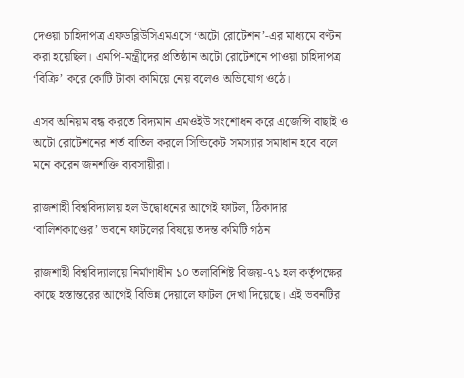দেওয়া চাহিদাপত্র এফডব্লিউসিএমএসে ‘অটো রোটেশন’-এর মাধ্যমে বণ্টন করা হয়েছিল। এমপি-মন্ত্রীদের প্রতিষ্ঠান অটো রোটেশনে পাওয়া চাহিদাপত্র ‘বিক্রি’ করে কোটি টাকা কামিয়ে নেয় বলেও অভিযোগ ওঠে।

এসব অনিয়ম বন্ধ করতে বিদ্যমান এমওইউ সংশোধন করে এজেন্সি বাছাই ও অটো রোটেশনের শর্ত বাতিল করলে সিন্ডিকেট সমস্যার সমাধান হবে বলে মনে করেন জনশক্তি ব্যবসায়ীরা।

রাজশাহী বিশ্ববিদ্যালয় হল উদ্বোধনের আগেই ফাটল, ঠিকাদার ‘বালিশকাণ্ডের’ ভবনে ফাটলের বিষয়ে তদন্ত কমিটি গঠন

রাজশাহী বিশ্ববিদ্যালয়ে নির্মাণাধীন ১০ তলাবিশিষ্ট বিজয়-৭১ হল কর্তৃপক্ষের কাছে হস্তান্তরের আগেই বিভিন্ন দেয়ালে ফাটল দেখা দিয়েছে। এই ভবনটির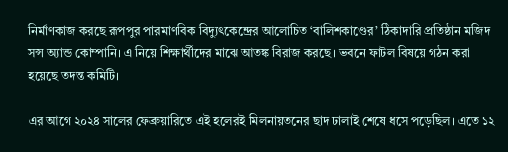নির্মাণকাজ করছে রূপপুর পারমাণবিক বিদ্যুৎকেন্দ্রের আলোচিত ‘বালিশকাণ্ডের’ ঠিকাদারি প্রতিষ্ঠান মজিদ সন্স অ্যান্ড কোম্পানি। এ নিয়ে শিক্ষার্থীদের মাঝে আতঙ্ক বিরাজ করছে। ভবনে ফাটল বিষয়ে গঠন করা হয়েছে তদন্ত কমিটি।

এর আগে ২০২৪ সালের ফেব্রুয়ারিতে এই হলেরই মিলনায়তনের ছাদ ঢালাই শেষে ধসে পড়েছিল। এতে ১২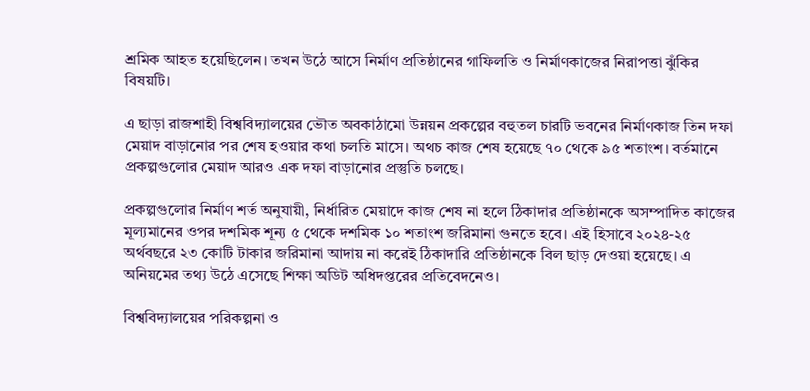শ্রমিক আহত হয়েছিলেন। তখন উঠে আসে নির্মাণ প্রতিষ্ঠানের গাফিলতি ও নির্মাণকাজের নিরাপত্তা ঝুঁকির বিষয়টি।

এ ছাড়া রাজশাহী বিশ্ববিদ্যালয়ের ভৌত অবকাঠামো উন্নয়ন প্রকল্পের বহুতল চারটি ভবনের নির্মাণকাজ তিন দফা মেয়াদ বাড়ানোর পর শেষ হওয়ার কথা চলতি মাসে। অথচ কাজ শেষ হয়েছে ৭০ থেকে ৯৫ শতাংশ। বর্তমানে প্রকল্পগুলোর মেয়াদ আরও এক দফা বাড়ানোর প্রস্তুতি চলছে।

প্রকল্পগুলোর নির্মাণ শর্ত অনুযায়ী, নির্ধারিত মেয়াদে কাজ শেষ না হলে ঠিকাদার প্রতিষ্ঠানকে অসম্পাদিত কাজের মূল্যমানের ওপর দশমিক শূন্য ৫ থেকে দশমিক ১০ শতাংশ জরিমানা গুনতে হবে। এই হিসাবে ২০২৪-২৫ অর্থবছরে ২৩ কোটি টাকার জরিমানা আদায় না করেই ঠিকাদারি প্রতিষ্ঠানকে বিল ছাড় দেওয়া হয়েছে। এ অনিয়মের তথ্য উঠে এসেছে শিক্ষা অডিট অধিদপ্তরের প্রতিবেদনেও।

বিশ্ববিদ্যালয়ের পরিকল্পনা ও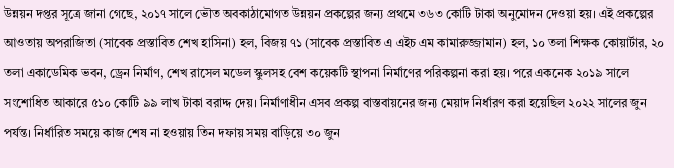উন্নয়ন দপ্তর সূত্রে জানা গেছে, ২০১৭ সালে ভৌত অবকাঠামোগত উন্নয়ন প্রকল্পের জন্য প্রথমে ৩৬৩ কোটি টাকা অনুমোদন দেওয়া হয়। এই প্রকল্পের আওতায় অপরাজিতা (সাবেক প্রস্তাবিত শেখ হাসিনা) হল, বিজয় ৭১ (সাবেক প্রস্তাবিত এ এইচ এম কামারুজ্জামান) হল, ১০ তলা শিক্ষক কোয়ার্টার, ২০ তলা একাডেমিক ভবন, ড্রেন নির্মাণ, শেখ রাসেল মডেল স্কুলসহ বেশ কয়েকটি স্থাপনা নির্মাণের পরিকল্পনা করা হয়। পরে একনেক ২০১৯ সালে সংশোধিত আকারে ৫১০ কোটি ৯৯ লাখ টাকা বরাদ্দ দেয়। নির্মাণাধীন এসব প্রকল্প বাস্তবায়নের জন্য মেয়াদ নির্ধারণ করা হয়েছিল ২০২২ সালের জুন পর্যন্ত। নির্ধারিত সময়ে কাজ শেষ না হওয়ায় তিন দফায় সময় বাড়িয়ে ৩০ জুন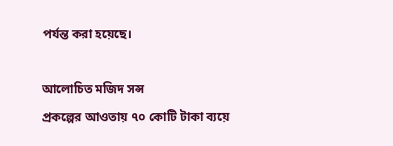পর্যন্ত করা হয়েছে।

আলোচিত মজিদ সন্স
প্রকল্পের আওতায় ৭০ কোটি টাকা ব্যয়ে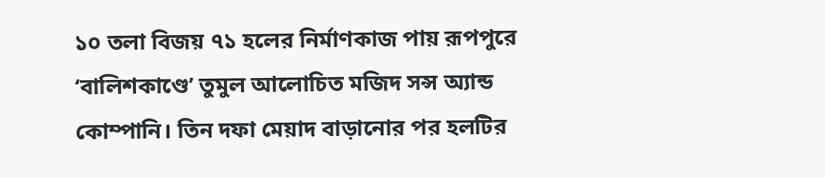১০ তলা বিজয় ৭১ হলের নির্মাণকাজ পায় রূপপুরে ‘বালিশকাণ্ডে’ তুমুল আলোচিত মজিদ সন্স অ্যান্ড কোম্পানি। তিন দফা মেয়াদ বাড়ানোর পর হলটির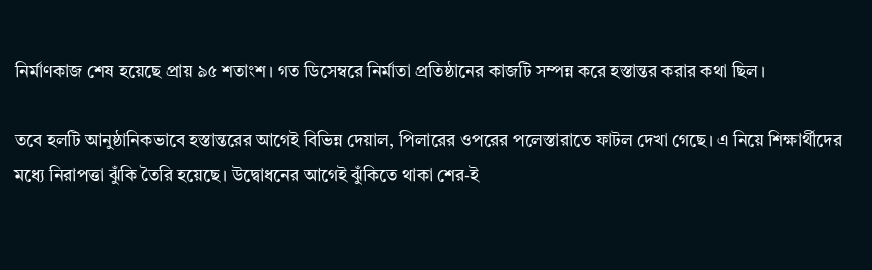নির্মাণকাজ শেষ হয়েছে প্রায় ৯৫ শতাংশ। গত ডিসেম্বরে নির্মাতা প্রতিষ্ঠানের কাজটি সম্পন্ন করে হস্তান্তর করার কথা ছিল।

তবে হলটি আনুষ্ঠানিকভাবে হস্তান্তরের আগেই বিভিন্ন দেয়াল, পিলারের ওপরের পলেস্তারাতে ফাটল দেখা গেছে। এ নিয়ে শিক্ষার্থীদের মধ্যে নিরাপত্তা ঝুঁকি তৈরি হয়েছে। উদ্বোধনের আগেই ঝুঁকিতে থাকা শের-ই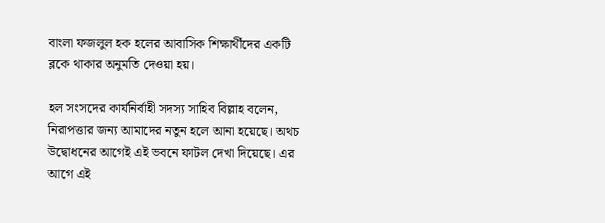বাংলা ফজলুল হক হলের আবাসিক শিক্ষার্থীদের একটি ব্লকে থাকার অনুমতি দেওয়া হয়।

হল সংসদের কার্যনির্বাহী সদস্য সাহিব বিল্লাহ বলেন, নিরাপত্তার জন্য আমাদের নতুন হলে আনা হয়েছে। অথচ উদ্বোধনের আগেই এই ভবনে ফাটল দেখা দিয়েছে। এর আগে এই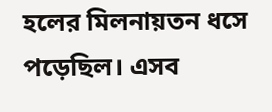হলের মিলনায়তন ধসে পড়েছিল। এসব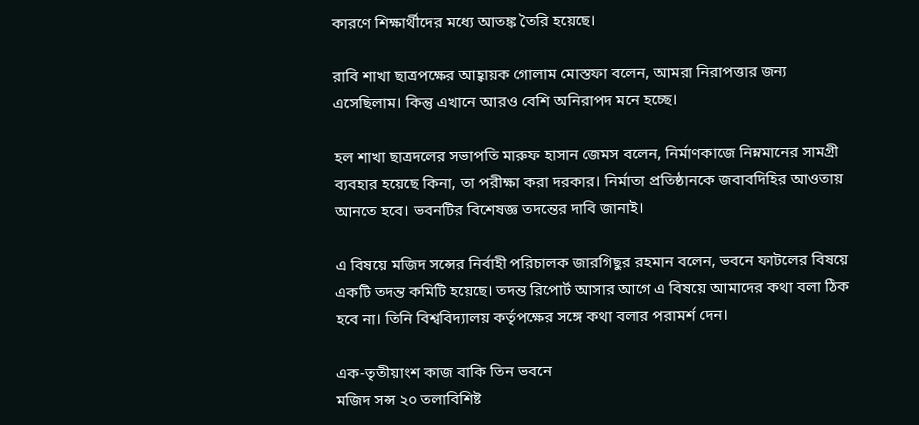কারণে শিক্ষার্থীদের মধ্যে আতঙ্ক তৈরি হয়েছে।

রাবি শাখা ছাত্রপক্ষের আহ্বায়ক গোলাম মোস্তফা বলেন, আমরা নিরাপত্তার জন্য এসেছিলাম। কিন্তু এখানে আরও বেশি অনিরাপদ মনে হচ্ছে।

হল শাখা ছাত্রদলের সভাপতি মারুফ হাসান জেমস বলেন, নির্মাণকাজে নিম্নমানের সামগ্রী ব্যবহার হয়েছে কিনা, তা পরীক্ষা করা দরকার। নির্মাতা প্রতিষ্ঠানকে জবাবদিহির আওতায় আনতে হবে। ভবনটির বিশেষজ্ঞ তদন্তের দাবি জানাই।

এ বিষয়ে মজিদ সন্সের নির্বাহী পরিচালক জারগিছুর রহমান বলেন, ভবনে ফাটলের বিষয়ে একটি তদন্ত কমিটি হয়েছে। তদন্ত রিপোর্ট আসার আগে এ বিষয়ে আমাদের কথা বলা ঠিক হবে না। তিনি বিশ্ববিদ্যালয় কর্তৃপক্ষের সঙ্গে কথা বলার পরামর্শ দেন।

এক-তৃতীয়াংশ কাজ বাকি তিন ভবনে
মজিদ সন্স ২০ তলাবিশিষ্ট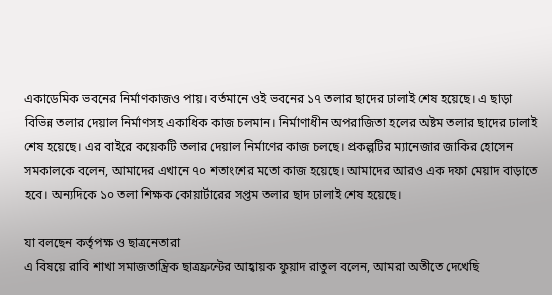একাডেমিক ভবনের নির্মাণকাজও পায়। বর্তমানে ওই ভবনের ১৭ তলার ছাদের ঢালাই শেষ হয়েছে। এ ছাড়া বিভিন্ন তলার দেয়াল নির্মাণসহ একাধিক কাজ চলমান। নির্মাণাধীন অপরাজিতা হলের অষ্টম তলার ছাদের ঢালাই শেষ হয়েছে। এর বাইরে কয়েকটি তলার দেয়াল নির্মাণের কাজ চলছে। প্রকল্পটির ম্যানেজার জাকির হোসেন সমকালকে বলেন, আমাদের এখানে ৭০ শতাংশের মতো কাজ হয়েছে। আমাদের আরও এক দফা মেয়াদ বাড়াতে হবে। অন্যদিকে ১০ তলা শিক্ষক কোয়ার্টারের সপ্তম তলার ছাদ ঢালাই শেষ হয়েছে।

যা বলছেন কর্তৃপক্ষ ও ছাত্রনেতারা
এ বিষয়ে রাবি শাখা সমাজতান্ত্রিক ছাত্রফ্রন্টের আহ্বায়ক ফুয়াদ রাতুল বলেন, আমরা অতীতে দেখেছি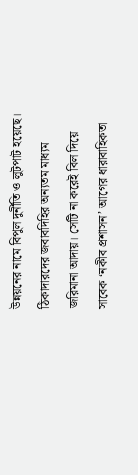উন্নয়নের নামে বিপুল দুর্নীতি ও লুটপাট হয়েছে। ঠিকাদারদের জবাবদিহির অন্যতম মাধ্যম জরিমানা আদায়। সেটি না করেই বিল দিয়ে সাবেক ‘নকীব প্রশাসন’ আগের ধারাবাহিকতা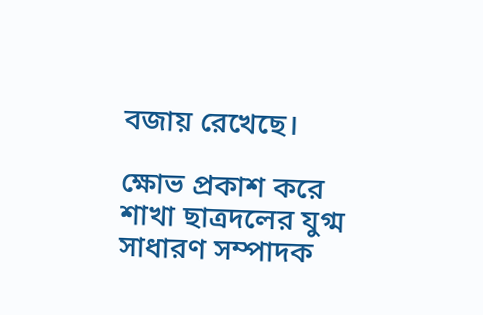বজায় রেখেছে।

ক্ষোভ প্রকাশ করে শাখা ছাত্রদলের যুগ্ম সাধারণ সম্পাদক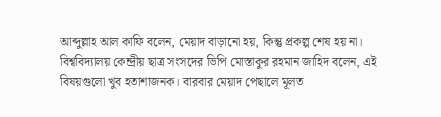আব্দুল্লাহ আল কাফি বলেন, মেয়াদ বাড়ানো হয়, কিন্তু প্রকল্প শেষ হয় না। বিশ্ববিদ্যালয় কেন্দ্রীয় ছাত্র সংসদের ভিপি মোস্তাকুর রহমান জাহিদ বলেন, এই বিষয়গুলো খুব হতাশাজনক। বারবার মেয়াদ পেছালে মূলত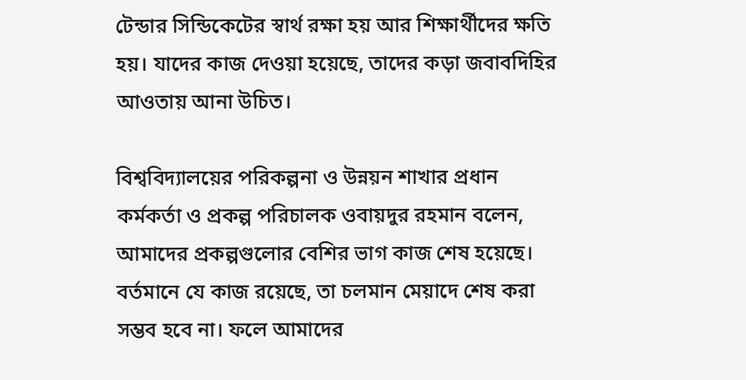টেন্ডার সিন্ডিকেটের স্বার্থ রক্ষা হয় আর শিক্ষার্থীদের ক্ষতি হয়। যাদের কাজ দেওয়া হয়েছে, তাদের কড়া জবাবদিহির আওতায় আনা উচিত।

বিশ্ববিদ্যালয়ের পরিকল্পনা ও উন্নয়ন শাখার প্রধান কর্মকর্তা ও প্রকল্প পরিচালক ওবায়দুর রহমান বলেন, আমাদের প্রকল্পগুলোর বেশির ভাগ কাজ শেষ হয়েছে। বর্তমানে যে কাজ রয়েছে, তা চলমান মেয়াদে শেষ করা সম্ভব হবে না। ফলে আমাদের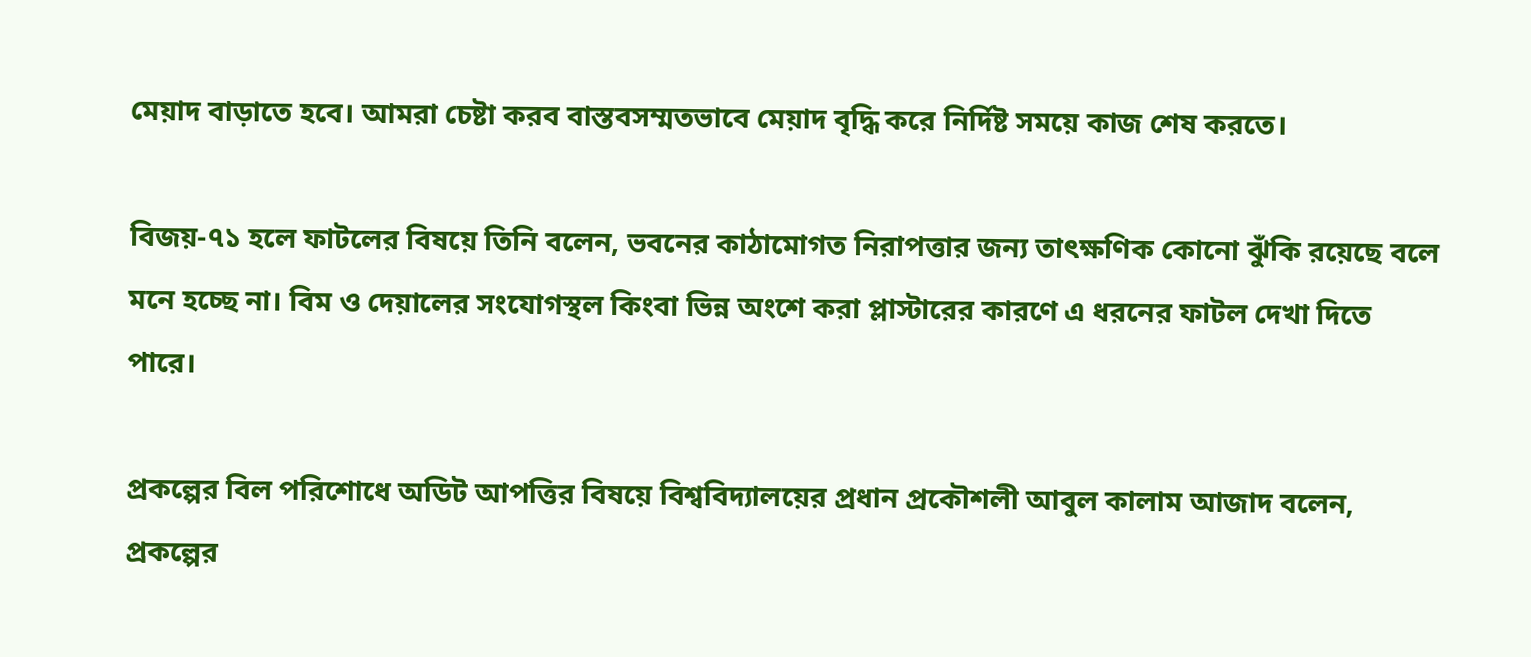মেয়াদ বাড়াতে হবে। আমরা চেষ্টা করব বাস্তবসম্মতভাবে মেয়াদ বৃদ্ধি করে নির্দিষ্ট সময়ে কাজ শেষ করতে।

বিজয়-৭১ হলে ফাটলের বিষয়ে তিনি বলেন, ভবনের কাঠামোগত নিরাপত্তার জন্য তাৎক্ষণিক কোনো ঝুঁকি রয়েছে বলে মনে হচ্ছে না। বিম ও দেয়ালের সংযোগস্থল কিংবা ভিন্ন অংশে করা প্লাস্টারের কারণে এ ধরনের ফাটল দেখা দিতে পারে।

প্রকল্পের বিল পরিশোধে অডিট আপত্তির বিষয়ে বিশ্ববিদ্যালয়ের প্রধান প্রকৌশলী আবুল কালাম আজাদ বলেন, প্রকল্পের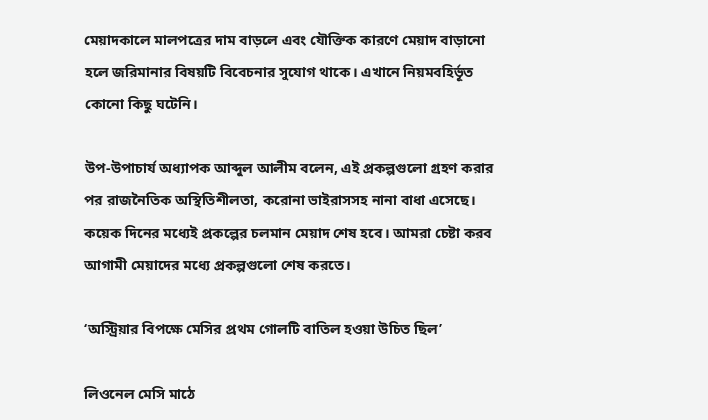মেয়াদকালে মালপত্রের দাম বাড়লে এবং যৌক্তিক কারণে মেয়াদ বাড়ানো হলে জরিমানার বিষয়টি বিবেচনার সুযোগ থাকে। এখানে নিয়মবহির্ভূত কোনো কিছু ঘটেনি।

উপ-উপাচার্য অধ্যাপক আব্দুল আলীম বলেন, এই প্রকল্পগুলো গ্রহণ করার পর রাজনৈতিক অস্থিতিশীলতা, করোনা ভাইরাসসহ নানা বাধা এসেছে। কয়েক দিনের মধ্যেই প্রকল্পের চলমান মেয়াদ শেষ হবে। আমরা চেষ্টা করব আগামী মেয়াদের মধ্যে প্রকল্পগুলো শেষ করতে।

‘অস্ট্রিয়ার বিপক্ষে মেসির প্রথম গোলটি বাতিল হওয়া উচিত ছিল’

লিওনেল মেসি মাঠে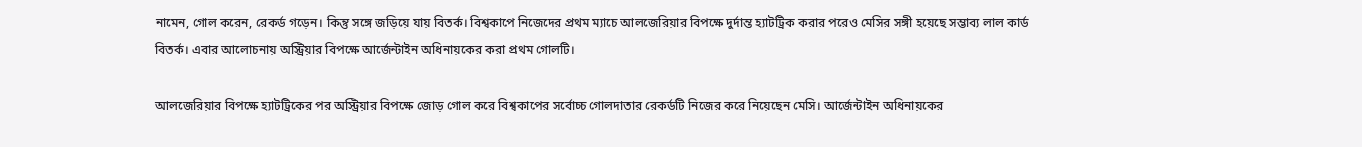নামেন, গোল করেন, রেকর্ড গড়েন। কিন্তু সঙ্গে জড়িয়ে যায় বিতর্ক। বিশ্বকাপে নিজেদের প্রথম ম্যাচে আলজেরিয়ার বিপক্ষে দুর্দান্ত হ্যাটট্রিক করার পরেও মেসির সঙ্গী হয়েছে সম্ভাব্য লাল কার্ড বিতর্ক। এবার আলোচনায় অস্ট্রিয়ার বিপক্ষে আর্জেন্টাইন অধিনায়কের করা প্রথম গোলটি।

আলজেরিয়ার বিপক্ষে হ্যাটট্রিকের পর অস্ট্রিয়ার বিপক্ষে জোড় গোল করে বিশ্বকাপের সর্বোচ্চ গোলদাতার রেকর্ডটি নিজের করে নিয়েছেন মেসি। আর্জেন্টাইন অধিনায়কের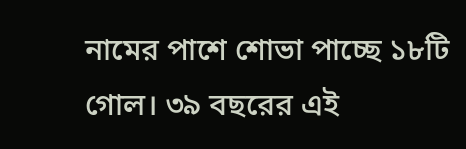নামের পাশে শোভা পাচ্ছে ১৮টি গোল। ৩৯ বছরের এই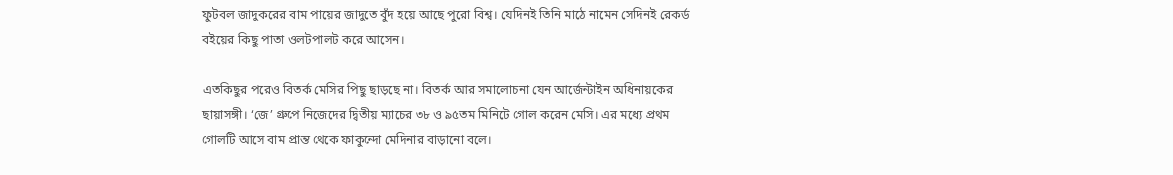ফুটবল জাদুকরের বাম পায়ের জাদুতে বুঁদ হয়ে আছে পুরো বিশ্ব। যেদিনই তিনি মাঠে নামেন সেদিনই রেকর্ড বইয়ের কিছু পাতা ওলটপালট করে আসেন।

এতকিছুর পরেও বিতর্ক মেসির পিছু ছাড়ছে না। বিতর্ক আর সমালোচনা যেন আর্জেন্টাইন অধিনায়কের ছায়াসঙ্গী। ‘জে’ গ্রুপে নিজেদের দ্বিতীয় ম্যাচের ৩৮ ও ৯৫তম মিনিটে গোল করেন মেসি। এর মধ্যে প্রথম গোলটি আসে বাম প্রান্ত থেকে ফাকুন্দো মেদিনার বাড়ানো বলে।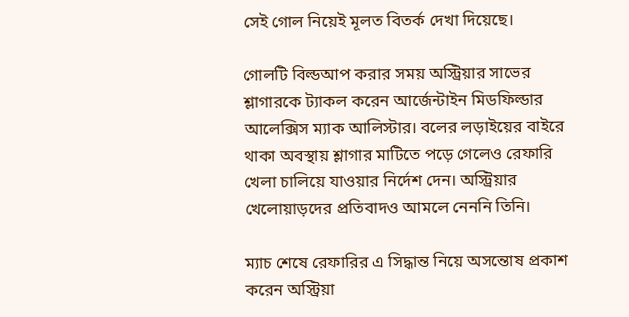সেই গোল নিয়েই মূলত বিতর্ক দেখা দিয়েছে।

গোলটি বিল্ডআপ করার সময় অস্ট্রিয়ার সাভের শ্লাগারকে ট্যাকল করেন আর্জেন্টাইন মিডফিল্ডার আলেক্সিস ম্যাক আলিস্টার। বলের লড়াইয়ের বাইরে থাকা অবস্থায় শ্লাগার মাটিতে পড়ে গেলেও রেফারি খেলা চালিয়ে যাওয়ার নির্দেশ দেন। অস্ট্রিয়ার খেলোয়াড়দের প্রতিবাদও আমলে নেননি তিনি।

ম্যাচ শেষে রেফারির এ সিদ্ধান্ত নিয়ে অসন্তোষ প্রকাশ করেন অস্ট্রিয়া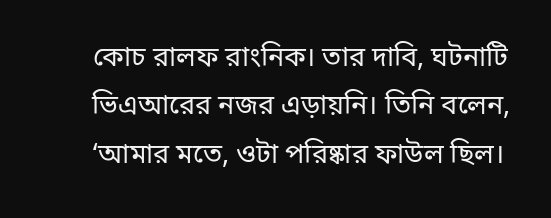কোচ রালফ রাংনিক। তার দাবি, ঘটনাটি ভিএআরের নজর এড়ায়নি। তিনি বলেন, ‘আমার মতে, ওটা পরিষ্কার ফাউল ছিল।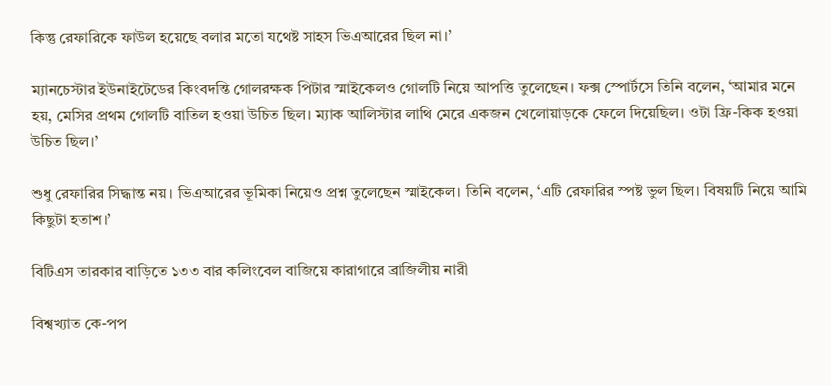কিন্তু রেফারিকে ফাউল হয়েছে বলার মতো যথেষ্ট সাহস ভিএআরের ছিল না।’

ম্যানচেস্টার ইউনাইটেডের কিংবদন্তি গোলরক্ষক পিটার স্মাইকেলও গোলটি নিয়ে আপত্তি তুলেছেন। ফক্স স্পোর্টসে তিনি বলেন, ‘আমার মনে হয়, মেসির প্রথম গোলটি বাতিল হওয়া উচিত ছিল। ম্যাক আলিস্টার লাথি মেরে একজন খেলোয়াড়কে ফেলে দিয়েছিল। ওটা ফ্রি-কিক হওয়া উচিত ছিল।’

শুধু রেফারির সিদ্ধান্ত নয়। ভিএআরের ভূমিকা নিয়েও প্রশ্ন তুলেছেন স্মাইকেল। তিনি বলেন, ‘এটি রেফারির স্পষ্ট ভুল ছিল। বিষয়টি নিয়ে আমি কিছুটা হতাশ।’

বিটিএস তারকার বাড়িতে ১৩৩ বার কলিংবেল বাজিয়ে কারাগারে ব্রাজিলীয় নারী

বিশ্বখ্যাত কে-পপ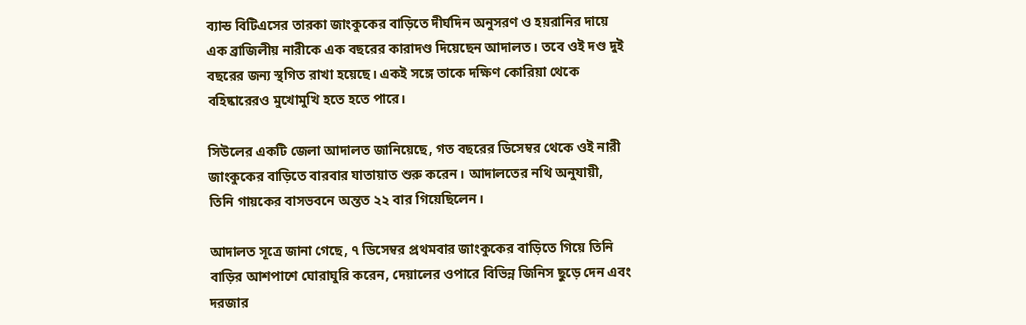ব্যান্ড বিটিএসের তারকা জাংকুকের বাড়িতে দীর্ঘদিন অনুসরণ ও হয়রানির দায়ে এক ব্রাজিলীয় নারীকে এক বছরের কারাদণ্ড দিয়েছেন আদালত। তবে ওই দণ্ড দুই বছরের জন্য স্থগিত রাখা হয়েছে। একই সঙ্গে তাকে দক্ষিণ কোরিয়া থেকে বহিষ্কারেরও মুখোমুখি হতে হতে পারে।

সিউলের একটি জেলা আদালত জানিয়েছে, গত বছরের ডিসেম্বর থেকে ওই নারী জাংকুকের বাড়িতে বারবার যাতায়াত শুরু করেন। আদালতের নথি অনুযায়ী, তিনি গায়কের বাসভবনে অন্তত ২২ বার গিয়েছিলেন।

আদালত সূত্রে জানা গেছে, ৭ ডিসেম্বর প্রথমবার জাংকুকের বাড়িতে গিয়ে তিনি বাড়ির আশপাশে ঘোরাঘুরি করেন, দেয়ালের ওপারে বিভিন্ন জিনিস ছুড়ে দেন এবং দরজার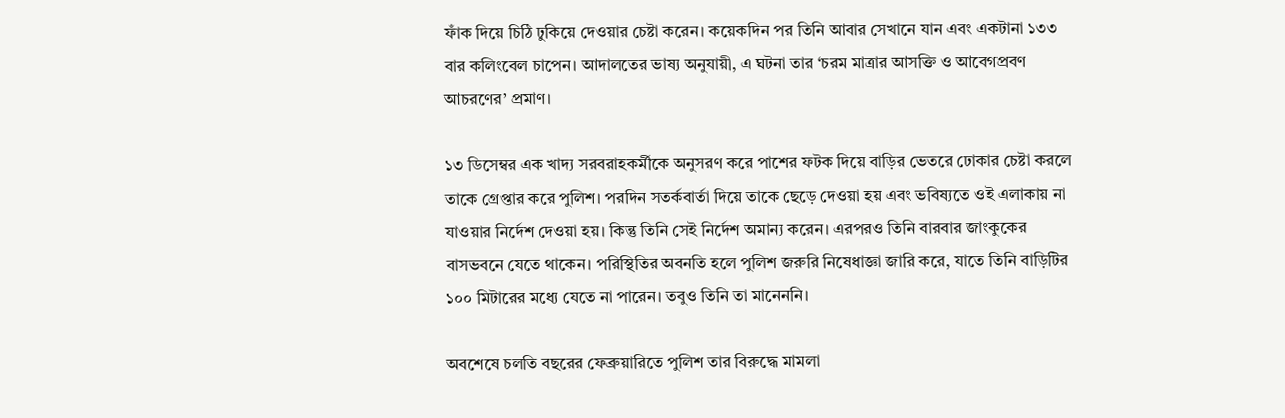ফাঁক দিয়ে চিঠি ঢুকিয়ে দেওয়ার চেষ্টা করেন। কয়েকদিন পর তিনি আবার সেখানে যান এবং একটানা ১৩৩ বার কলিংবেল চাপেন। আদালতের ভাষ্য অনুযায়ী, এ ঘটনা তার ‘চরম মাত্রার আসক্তি ও আবেগপ্রবণ আচরণের’ প্রমাণ।

১৩ ডিসেম্বর এক খাদ্য সরবরাহকর্মীকে অনুসরণ করে পাশের ফটক দিয়ে বাড়ির ভেতরে ঢোকার চেষ্টা করলে তাকে গ্রেপ্তার করে পুলিশ। পরদিন সতর্কবার্তা দিয়ে তাকে ছেড়ে দেওয়া হয় এবং ভবিষ্যতে ওই এলাকায় না যাওয়ার নির্দেশ দেওয়া হয়। কিন্তু তিনি সেই নির্দেশ অমান্য করেন। এরপরও তিনি বারবার জাংকুকের বাসভবনে যেতে থাকেন। পরিস্থিতির অবনতি হলে পুলিশ জরুরি নিষেধাজ্ঞা জারি করে, যাতে তিনি বাড়িটির ১০০ মিটারের মধ্যে যেতে না পারেন। তবুও তিনি তা মানেননি।

অবশেষে চলতি বছরের ফেব্রুয়ারিতে পুলিশ তার বিরুদ্ধে মামলা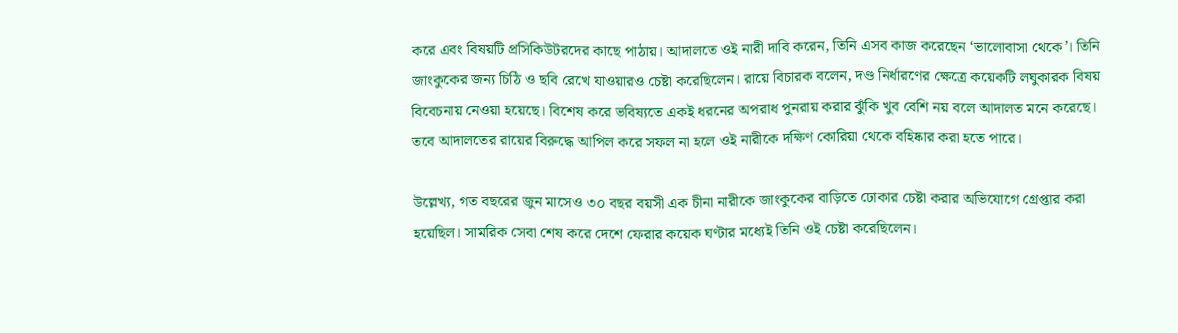করে এবং বিষয়টি প্রসিকিউটরদের কাছে পাঠায়। আদালতে ওই নারী দাবি করেন, তিনি এসব কাজ করেছেন ‘ভালোবাসা থেকে’। তিনি জাংকুকের জন্য চিঠি ও ছবি রেখে যাওয়ারও চেষ্টা করেছিলেন। রায়ে বিচারক বলেন, দণ্ড নির্ধারণের ক্ষেত্রে কয়েকটি লঘুকারক বিষয় বিবেচনায় নেওয়া হয়েছে। বিশেষ করে ভবিষ্যতে একই ধরনের অপরাধ পুনরায় করার ঝুঁকি খুব বেশি নয় বলে আদালত মনে করেছে। তবে আদালতের রায়ের বিরুদ্ধে আপিল করে সফল না হলে ওই নারীকে দক্ষিণ কোরিয়া থেকে বহিষ্কার করা হতে পারে।

উল্লেখ্য, গত বছরের জুন মাসেও ৩০ বছর বয়সী এক চীনা নারীকে জাংকুকের বাড়িতে ঢোকার চেষ্টা করার অভিযোগে গ্রেপ্তার করা হয়েছিল। সামরিক সেবা শেষ করে দেশে ফেরার কয়েক ঘণ্টার মধ্যেই তিনি ওই চেষ্টা করেছিলেন।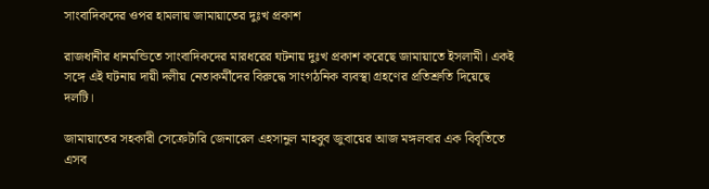সাংবাদিকদের ওপর হামলায় জামায়াতের দুঃখ প্রকাশ

রাজধানীর ধানমন্ডিতে সাংবাদিকদের মারধরের ঘটনায় দুঃখ প্রকাশ করেছে জামায়াতে ইসলামী। একই সঙ্গে এই ঘটনায় দায়ী দলীয় নেতাকর্মীদের বিরুদ্ধে সাংগঠনিক ব্যবস্থা গ্রহণের প্রতিশ্রুতি দিয়েছে দলটি।

জামায়াতের সহকারী সেক্রেটারি জেনারেল এহসানুল মাহবুব জুবায়ের আজ মঙ্গলবার এক বিবৃতিতে এসব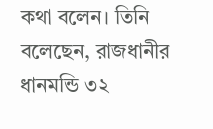কথা বলেন। তিনি বলেছেন, রাজধানীর ধানমন্ডি ৩২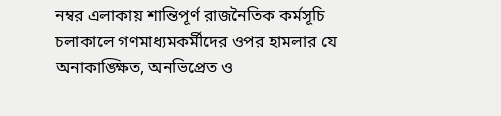নম্বর এলাকায় শান্তিপূর্ণ রাজনৈতিক কর্মসূচি চলাকালে গণমাধ্যমকর্মীদের ওপর হামলার যে অনাকাঙ্ক্ষিত, অনভিপ্রেত ও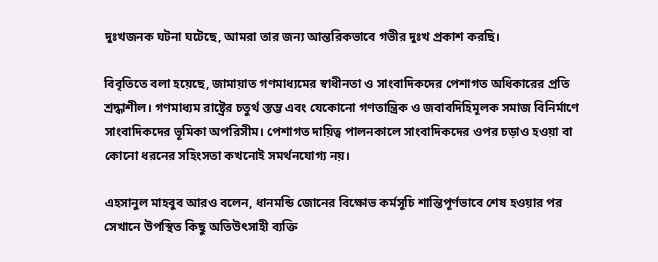দুঃখজনক ঘটনা ঘটেছে, আমরা তার জন্য আন্তরিকভাবে গভীর দুঃখ প্রকাশ করছি।

বিবৃতিতে বলা হয়েছে, জামায়াত গণমাধ্যমের স্বাধীনতা ও সাংবাদিকদের পেশাগত অধিকারের প্রতি শ্রদ্ধাশীল। গণমাধ্যম রাষ্ট্রের চতুর্থ স্তম্ভ এবং যেকোনো গণতান্ত্রিক ও জবাবদিহিমূলক সমাজ বিনির্মাণে সাংবাদিকদের ভূমিকা অপরিসীম। পেশাগত দায়িত্ব পালনকালে সাংবাদিকদের ওপর চড়াও হওয়া বা কোনো ধরনের সহিংসতা কখনোই সমর্থনযোগ্য নয়।

এহসানুল মাহবুব আরও বলেন, ধানমন্ডি জোনের বিক্ষোভ কর্মসূচি শান্তিপূর্ণভাবে শেষ হওয়ার পর সেখানে উপস্থিত কিছু অতিউৎসাহী ব্যক্তি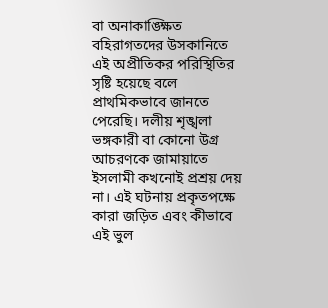বা অনাকাঙ্ক্ষিত বহিরাগতদের উসকানিতে এই অপ্রীতিকর পরিস্থিতির সৃষ্টি হয়েছে বলে প্রাথমিকভাবে জানতে পেরেছি। দলীয় শৃঙ্খলা ভঙ্গকারী বা কোনো উগ্র আচরণকে জামায়াতে ইসলামী কখনোই প্রশ্রয় দেয় না। এই ঘটনায় প্রকৃতপক্ষে কারা জড়িত এবং কীভাবে এই ভুল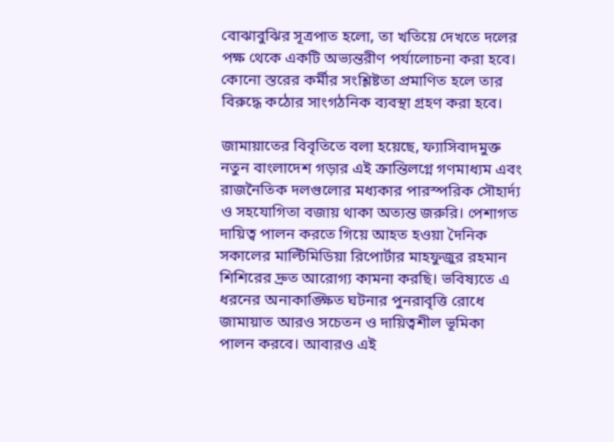বোঝাবুঝির সূত্রপাত হলো, তা খতিয়ে দেখতে দলের পক্ষ থেকে একটি অভ্যন্তরীণ পর্যালোচনা করা হবে। কোনো স্তরের কর্মীর সংশ্লিষ্টতা প্রমাণিত হলে তার বিরুদ্ধে কঠোর সাংগঠনিক ব্যবস্থা গ্রহণ করা হবে।

জামায়াতের বিবৃতিতে বলা হয়েছে, ফ্যাসিবাদমুক্ত নতুন বাংলাদেশ গড়ার এই ক্রান্তিলগ্নে গণমাধ্যম এবং রাজনৈতিক দলগুলোর মধ্যকার পারস্পরিক সৌহার্দ্য ও সহযোগিতা বজায় থাকা অত্যন্ত জরুরি। পেশাগত দায়িত্ব পালন করতে গিয়ে আহত হওয়া দৈনিক সকালের মাল্টিমিডিয়া রিপোর্টার মাহফুজুর রহমান শিশিরের দ্রুত আরোগ্য কামনা করছি। ভবিষ্যতে এ ধরনের অনাকাঙ্ক্ষিত ঘটনার পুনরাবৃত্তি রোধে জামায়াত আরও সচেতন ও দায়িত্বশীল ভূমিকা পালন করবে। আবারও এই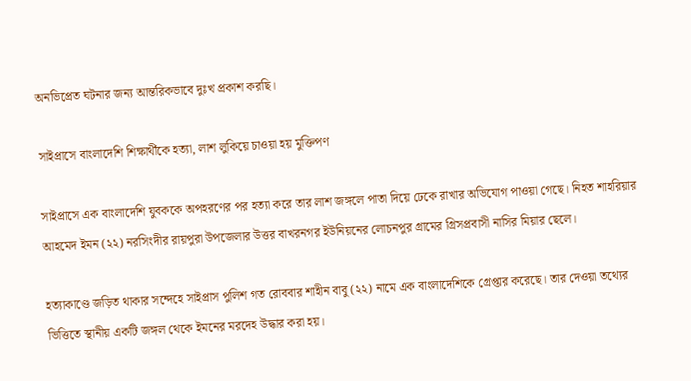অনভিপ্রেত ঘটনার জন্য আন্তরিকভাবে দুঃখ প্রকাশ করছি।

সাইপ্রাসে বাংলাদেশি শিক্ষার্থীকে হত্যা, লাশ লুকিয়ে চাওয়া হয় মুক্তিপণ

সাইপ্রাসে এক বাংলাদেশি যুবককে অপহরণের পর হত্যা করে তার লাশ জঙ্গলে পাতা দিয়ে ঢেকে রাখার অভিযোগ পাওয়া গেছে। নিহত শাহরিয়ার আহমেদ ইমন (২২) নরসিংদীর রায়পুরা উপজেলার উত্তর বাখরনগর ইউনিয়নের লোচনপুর গ্রামের গ্রিসপ্রবাসী নাসির মিয়ার ছেলে।

হত্যাকাণ্ডে জড়িত থাকার সন্দেহে সাইপ্রাস পুলিশ গত রোববার শাহীন বাবু (২২) নামে এক বাংলাদেশিকে গ্রেপ্তার করেছে। তার দেওয়া তথ্যের ভিত্তিতে স্থানীয় একটি জঙ্গল থেকে ইমনের মরদেহ উদ্ধার করা হয়।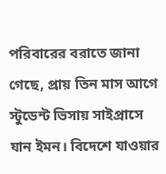পরিবারের বরাতে জানা গেছে, প্রায় তিন মাস আগে স্টুডেন্ট ভিসায় সাইপ্রাসে যান ইমন। বিদেশে যাওয়ার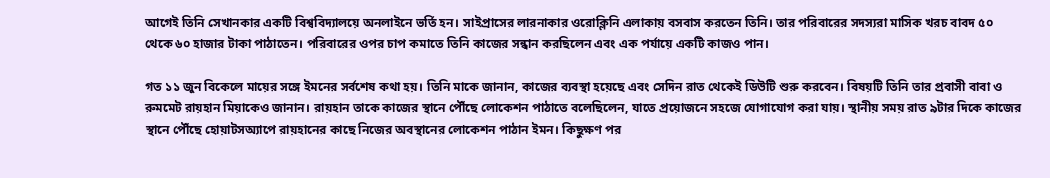আগেই তিনি সেখানকার একটি বিশ্ববিদ্যালয়ে অনলাইনে ভর্তি হন। সাইপ্রাসের লারনাকার ওরোক্লিনি এলাকায় বসবাস করতেন তিনি। তার পরিবারের সদস্যরা মাসিক খরচ বাবদ ৫০ থেকে ৬০ হাজার টাকা পাঠাতেন। পরিবারের ওপর চাপ কমাতে তিনি কাজের সন্ধান করছিলেন এবং এক পর্যায়ে একটি কাজও পান।

গত ১১ জুন বিকেলে মায়ের সঙ্গে ইমনের সর্বশেষ কথা হয়। তিনি মাকে জানান, কাজের ব্যবস্থা হয়েছে এবং সেদিন রাত থেকেই ডিউটি শুরু করবেন। বিষয়টি তিনি তার প্রবাসী বাবা ও রুমমেট রায়হান মিয়াকেও জানান। রায়হান তাকে কাজের স্থানে পৌঁছে লোকেশন পাঠাতে বলেছিলেন, যাতে প্রয়োজনে সহজে যোগাযোগ করা যায়। স্থানীয় সময় রাত ৯টার দিকে কাজের স্থানে পৌঁছে হোয়াটসঅ্যাপে রায়হানের কাছে নিজের অবস্থানের লোকেশন পাঠান ইমন। কিছুক্ষণ পর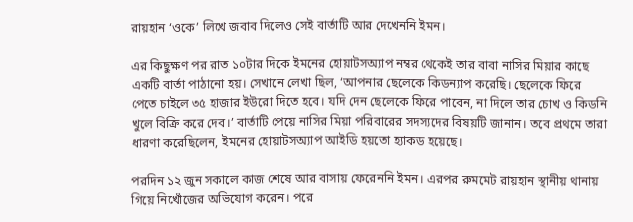রায়হান ‘ওকে’ লিখে জবাব দিলেও সেই বার্তাটি আর দেখেননি ইমন।

এর কিছুক্ষণ পর রাত ১০টার দিকে ইমনের হোয়াটসঅ্যাপ নম্বর থেকেই তার বাবা নাসির মিয়ার কাছে একটি বার্তা পাঠানো হয়। সেখানে লেখা ছিল, ‘আপনার ছেলেকে কিডন্যাপ করেছি। ছেলেকে ফিরে পেতে চাইলে ৩৫ হাজার ইউরো দিতে হবে। যদি দেন ছেলেকে ফিরে পাবেন, না দিলে তার চোখ ও কিডনি খুলে বিক্রি করে দেব।’ বার্তাটি পেয়ে নাসির মিয়া পরিবারের সদস্যদের বিষয়টি জানান। তবে প্রথমে তারা ধারণা করেছিলেন, ইমনের হোয়াটসঅ্যাপ আইডি হয়তো হ্যাকড হয়েছে।

পরদিন ১২ জুন সকালে কাজ শেষে আর বাসায় ফেরেননি ইমন। এরপর রুমমেট রায়হান স্থানীয় থানায় গিয়ে নিখোঁজের অভিযোগ করেন। পরে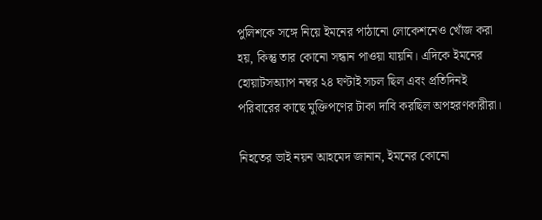পুলিশকে সঙ্গে নিয়ে ইমনের পাঠানো লোকেশনেও খোঁজ করা হয়, কিন্তু তার কোনো সন্ধান পাওয়া যায়নি। এদিকে ইমনের হোয়াটসঅ্যাপ নম্বর ২৪ ঘণ্টাই সচল ছিল এবং প্রতিদিনই পরিবারের কাছে মুক্তিপণের টাকা দাবি করছিল অপহরণকারীরা।

নিহতের ভাই নয়ন আহমেদ জানান, ইমনের কোনো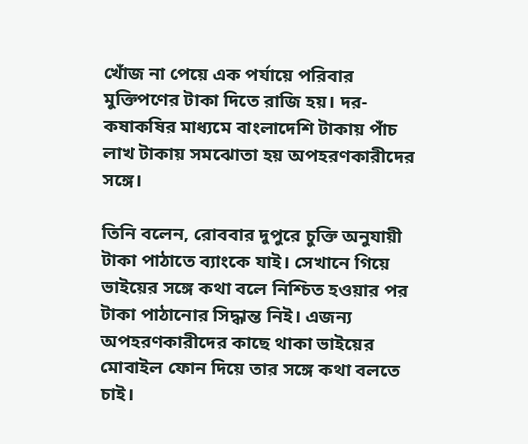খোঁজ না পেয়ে এক পর্যায়ে পরিবার মুক্তিপণের টাকা দিতে রাজি হয়। দর-কষাকষির মাধ্যমে বাংলাদেশি টাকায় পাঁচ লাখ টাকায় সমঝোতা হয় অপহরণকারীদের সঙ্গে।

তিনি বলেন, রোববার দুপুরে চুক্তি অনুযায়ী টাকা পাঠাতে ব্যাংকে যাই। সেখানে গিয়ে ভাইয়ের সঙ্গে কথা বলে নিশ্চিত হওয়ার পর টাকা পাঠানোর সিদ্ধান্ত নিই। এজন্য অপহরণকারীদের কাছে থাকা ভাইয়ের মোবাইল ফোন দিয়ে তার সঙ্গে কথা বলতে চাই।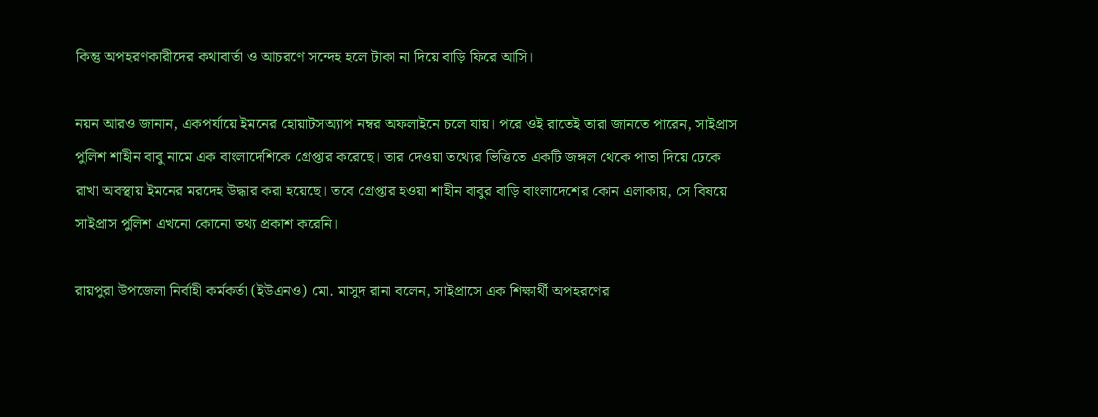কিন্তু অপহরণকারীদের কথাবার্তা ও আচরণে সন্দেহ হলে টাকা না দিয়ে বাড়ি ফিরে আসি।

নয়ন আরও জানান, একপর্যায়ে ইমনের হোয়াটসঅ্যাপ নম্বর অফলাইনে চলে যায়। পরে ওই রাতেই তারা জানতে পারেন, সাইপ্রাস পুলিশ শাহীন বাবু নামে এক বাংলাদেশিকে গ্রেপ্তার করেছে। তার দেওয়া তথ্যের ভিত্তিতে একটি জঙ্গল থেকে পাতা দিয়ে ঢেকে রাখা অবস্থায় ইমনের মরদেহ উদ্ধার করা হয়েছে। তবে গ্রেপ্তার হওয়া শাহীন বাবুর বাড়ি বাংলাদেশের কোন এলাকায়, সে বিষয়ে সাইপ্রাস পুলিশ এখনো কোনো তথ্য প্রকাশ করেনি।

রায়পুরা উপজেলা নির্বাহী কর্মকর্তা (ইউএনও) মো. মাসুদ রানা বলেন, সাইপ্রাসে এক শিক্ষার্থী অপহরণের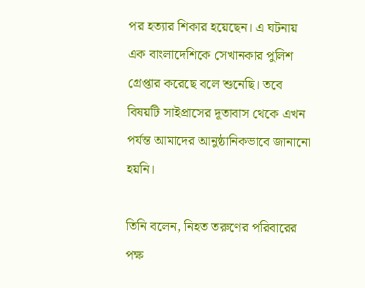পর হত্যার শিকার হয়েছেন। এ ঘটনায় এক বাংলাদেশিকে সেখানকার পুলিশ গ্রেপ্তার করেছে বলে শুনেছি। তবে বিষয়টি সাইপ্রাসের দূতাবাস থেকে এখন পর্যন্ত আমাদের আনুষ্ঠানিকভাবে জানানো হয়নি।

তিনি বলেন, নিহত তরুণের পরিবারের পক্ষ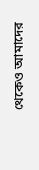থেকেও আমাদের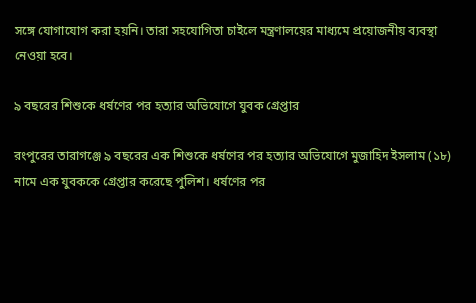সঙ্গে যোগাযোগ করা হয়নি। তারা সহযোগিতা চাইলে মন্ত্রণালয়ের মাধ্যমে প্রয়োজনীয় ব্যবস্থা নেওয়া হবে।

৯ বছরের শিশুকে ধর্ষণের পর হত্যার অভিযোগে যুবক গ্রেপ্তার

রংপুরের তারাগঞ্জে ৯ বছরের এক শিশুকে ধর্ষণের পর হত্যার অভিযোগে মুজাহিদ ইসলাম (১৮) নামে এক যুবককে গ্রেপ্তার করেছে পুলিশ। ধর্ষণের পর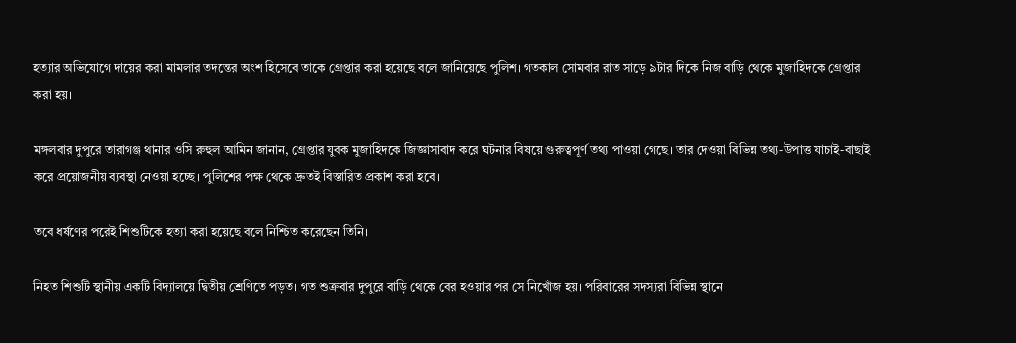হত্যার অভিযোগে দায়ের করা মামলার তদন্তের অংশ হিসেবে তাকে গ্রেপ্তার করা হয়েছে বলে জানিয়েছে পুলিশ। গতকাল সোমবার রাত সাড়ে ৯টার দিকে নিজ বাড়ি থেকে মুজাহিদকে গ্রেপ্তার করা হয়।

মঙ্গলবার দুপুরে তারাগঞ্জ থানার ওসি রুহুল আমিন জানান, গ্রেপ্তার যুবক মুজাহিদকে জিজ্ঞাসাবাদ করে ঘটনার বিষয়ে গুরুত্বপূর্ণ তথ্য পাওয়া গেছে। তার দেওয়া বিভিন্ন তথ্য-উপাত্ত যাচাই-বাছাই করে প্রয়োজনীয় ব্যবস্থা নেওয়া হচ্ছে। পুলিশের পক্ষ থেকে দ্রুতই বিস্তারিত প্রকাশ করা হবে।

তবে ধর্ষণের পরেই শিশুটিকে হত্যা করা হয়েছে বলে নিশ্চিত করেছেন তিনি।

নিহত শিশুটি স্থানীয় একটি বিদ্যালয়ে দ্বিতীয় শ্রেণিতে পড়ত। গত শুক্রবার দুপুরে বাড়ি থেকে বের হওয়ার পর সে নিখোঁজ হয়। পরিবারের সদস্যরা বিভিন্ন স্থানে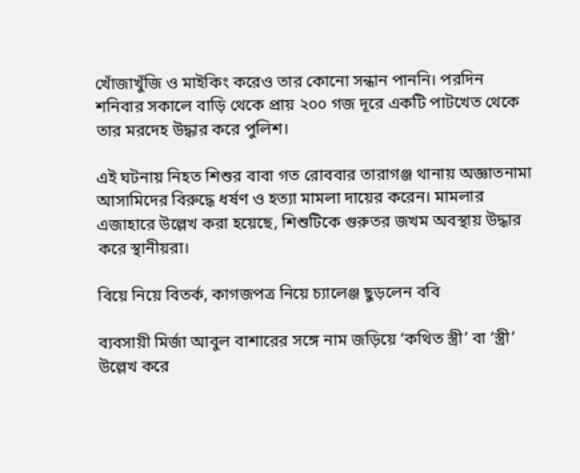খোঁজাখুঁজি ও মাইকিং করেও তার কোনো সন্ধান পাননি। পরদিন শনিবার সকালে বাড়ি থেকে প্রায় ২০০ গজ দূরে একটি পাটখেত থেকে তার মরদেহ উদ্ধার করে পুলিশ।

এই ঘটনায় নিহত শিশুর বাবা গত রোববার তারাগঞ্জ থানায় অজ্ঞাতনামা আসামিদের বিরুদ্ধে ধর্ষণ ও হত্যা মামলা দায়ের করেন। মামলার এজাহারে উল্লেখ করা হয়েছে, শিশুটিকে গুরুতর জখম অবস্থায় উদ্ধার করে স্থানীয়রা।

বিয়ে নিয়ে বিতর্ক, কাগজপত্র নিয়ে চ্যালেঞ্জ ছুড়লেন ববি

ব্যবসায়ী মির্জা আবুল বাশারের সঙ্গে নাম জড়িয়ে ‘কথিত স্ত্রী’ বা ‘স্ত্রী’ উল্লেখ করে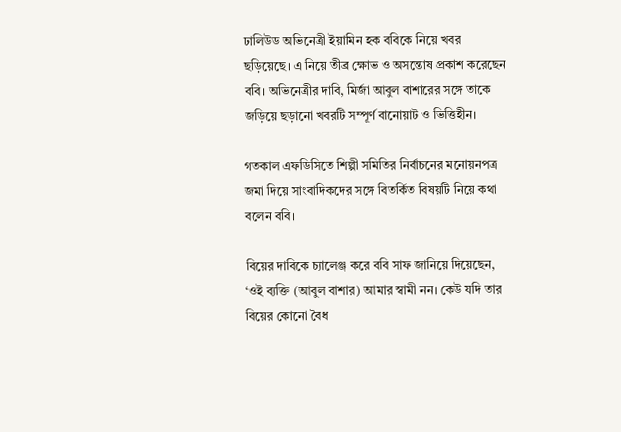ঢালিউড অভিনেত্রী ইয়ামিন হক ববিকে নিয়ে খবর ছড়িয়েছে। এ নিয়ে তীব্র ক্ষোভ ও অসন্তোষ প্রকাশ করেছেন ববি। অভিনেত্রীর দাবি, মির্জা আবুল বাশারের সঙ্গে তাকে জড়িয়ে ছড়ানো খবরটি সম্পূর্ণ বানোয়াট ও ভিত্তিহীন।

গতকাল এফডিসিতে শিল্পী সমিতির নির্বাচনের মনোয়নপত্র জমা দিয়ে সাংবাদিকদের সঙ্গে বিতর্কিত বিষয়টি নিয়ে কথা বলেন ববি।

বিয়ের দাবিকে চ্যালেঞ্জ করে ববি সাফ জানিয়ে দিয়েছেন, ‘ওই ব্যক্তি (আবুল বাশার) আমার স্বামী নন। কেউ যদি তার বিয়ের কোনো বৈধ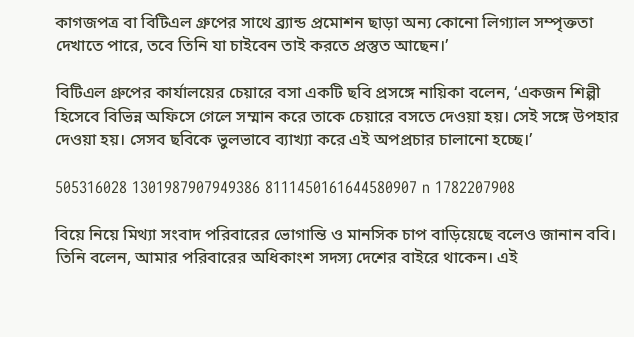কাগজপত্র বা বিটিএল গ্রুপের সাথে ব্র্যান্ড প্রমোশন ছাড়া অন্য কোনো লিগ্যাল সম্পৃক্ততা দেখাতে পারে, তবে তিনি যা চাইবেন তাই করতে প্রস্তুত আছেন।’

বিটিএল গ্রুপের কার্যালয়ের চেয়ারে বসা একটি ছবি প্রসঙ্গে নায়িকা বলেন, ‘একজন শিল্পী হিসেবে বিভিন্ন অফিসে গেলে সম্মান করে তাকে চেয়ারে বসতে দেওয়া হয়। সেই সঙ্গে উপহার দেওয়া হয়। সেসব ছবিকে ভুলভাবে ব্যাখ্যা করে এই অপপ্রচার চালানো হচ্ছে।’

505316028 1301987907949386 8111450161644580907 n 1782207908

বিয়ে নিয়ে মিথ্যা সংবাদ পরিবারের ভোগান্তি ও মানসিক চাপ বাড়িয়েছে বলেও জানান ববি। তিনি বলেন, আমার পরিবারের অধিকাংশ সদস্য দেশের বাইরে থাকেন। এই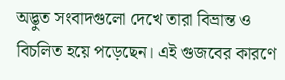অদ্ভুত সংবাদগুলো দেখে তারা বিভ্রান্ত ও বিচলিত হয়ে পড়েছেন। এই গুজবের কারণে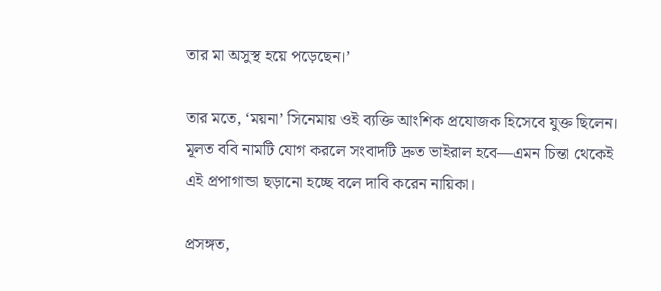তার মা অসুস্থ হয়ে পড়েছেন।’

তার মতে, ‘ময়না’ সিনেমায় ওই ব্যক্তি আংশিক প্রযোজক হিসেবে যুক্ত ছিলেন। মূলত ববি নামটি যোগ করলে সংবাদটি দ্রুত ভাইরাল হবে—এমন চিন্তা থেকেই এই প্রপাগান্ডা ছড়ানো হচ্ছে বলে দাবি করেন নায়িকা।

প্রসঙ্গত,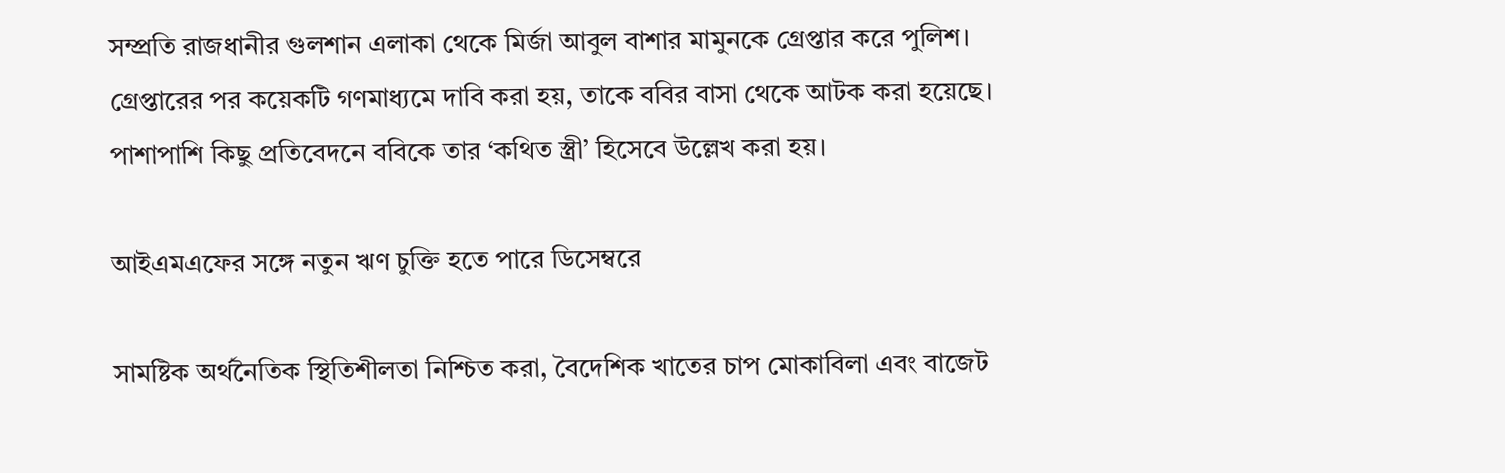সম্প্রতি রাজধানীর গুলশান এলাকা থেকে মির্জা আবুল বাশার মামুনকে গ্রেপ্তার করে পুলিশ। গ্রেপ্তারের পর কয়েকটি গণমাধ্যমে দাবি করা হয়, তাকে ববির বাসা থেকে আটক করা হয়েছে। পাশাপাশি কিছু প্রতিবেদনে ববিকে তার ‘কথিত স্ত্রী’ হিসেবে উল্লেখ করা হয়।

আইএমএফের সঙ্গে নতুন ঋণ চুক্তি হতে পারে ডিসেম্বরে

সামষ্টিক অর্থনৈতিক স্থিতিশীলতা নিশ্চিত করা, বৈদেশিক খাতের চাপ মোকাবিলা এবং বাজেট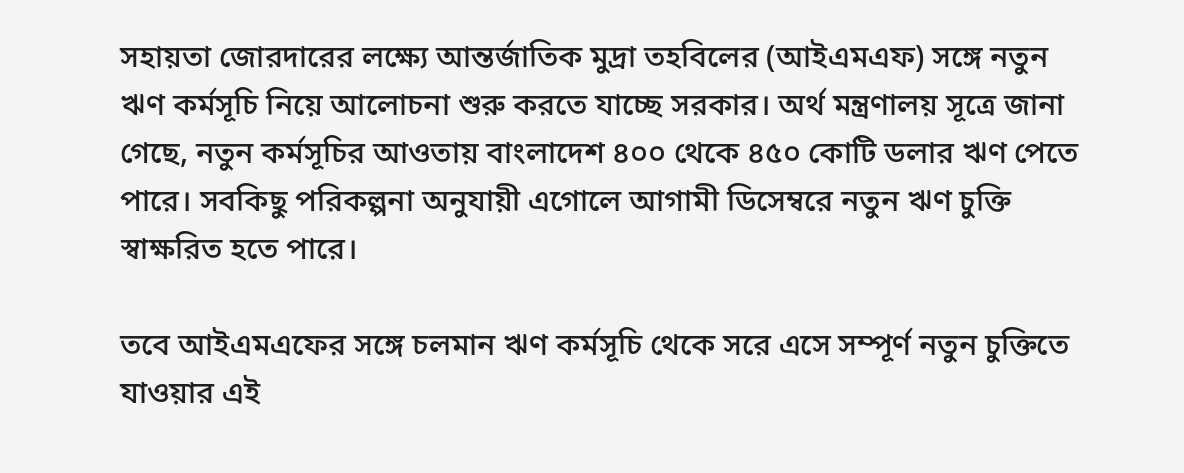সহায়তা জোরদারের লক্ষ্যে আন্তর্জাতিক মুদ্রা তহবিলের (আইএমএফ) সঙ্গে নতুন ঋণ কর্মসূচি নিয়ে আলোচনা শুরু করতে যাচ্ছে সরকার। অর্থ মন্ত্রণালয় সূত্রে জানা গেছে, নতুন কর্মসূচির আওতায় বাংলাদেশ ৪০০ থেকে ৪৫০ কোটি ডলার ঋণ পেতে পারে। সবকিছু পরিকল্পনা অনুযায়ী এগোলে আগামী ডিসেম্বরে নতুন ঋণ চুক্তি স্বাক্ষরিত হতে পারে।

তবে আইএমএফের সঙ্গে চলমান ঋণ কর্মসূচি থেকে সরে এসে সম্পূর্ণ নতুন চুক্তিতে যাওয়ার এই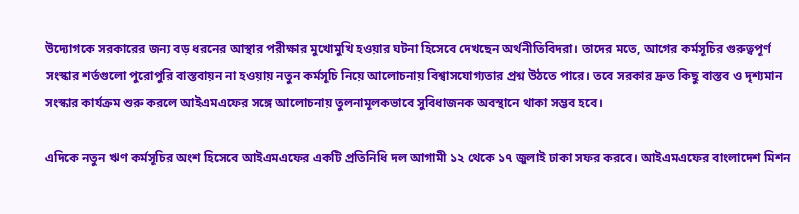উদ্যোগকে সরকারের জন্য বড় ধরনের আস্থার পরীক্ষার মুখোমুখি হওয়ার ঘটনা হিসেবে দেখছেন অর্থনীতিবিদরা। তাদের মতে, আগের কর্মসূচির গুরুত্বপূর্ণ সংস্কার শর্তগুলো পুরোপুরি বাস্তবায়ন না হওয়ায় নতুন কর্মসূচি নিয়ে আলোচনায় বিশ্বাসযোগ্যতার প্রশ্ন উঠতে পারে। তবে সরকার দ্রুত কিছু বাস্তব ও দৃশ্যমান সংস্কার কার্যক্রম শুরু করলে আইএমএফের সঙ্গে আলোচনায় তুলনামূলকভাবে সুবিধাজনক অবস্থানে থাকা সম্ভব হবে।

এদিকে নতুন ঋণ কর্মসূচির অংশ হিসেবে আইএমএফের একটি প্রতিনিধি দল আগামী ১২ থেকে ১৭ জুলাই ঢাকা সফর করবে। আইএমএফের বাংলাদেশ মিশন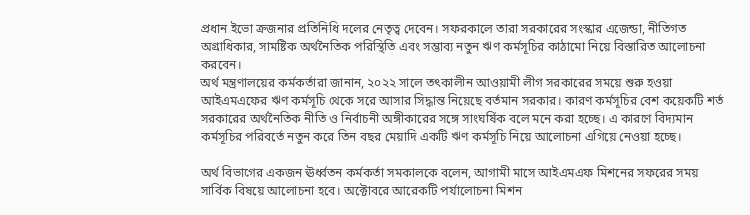প্রধান ইভো ক্রজনার প্রতিনিধি দলের নেতৃত্ব দেবেন। সফরকালে তারা সরকারের সংস্কার এজেন্ডা, নীতিগত অগ্রাধিকার, সামষ্টিক অর্থনৈতিক পরিস্থিতি এবং সম্ভাব্য নতুন ঋণ কর্মসূচির কাঠামো নিয়ে বিস্তারিত আলোচনা করবেন।
অর্থ মন্ত্রণালয়ের কর্মকর্তারা জানান, ২০২২ সালে তৎকালীন আওয়ামী লীগ সরকারের সময়ে শুরু হওয়া আইএমএফের ঋণ কর্মসূচি থেকে সরে আসার সিদ্ধান্ত নিয়েছে বর্তমান সরকার। কারণ কর্মসূচির বেশ কয়েকটি শর্ত সরকারের অর্থনৈতিক নীতি ও নির্বাচনী অঙ্গীকারের সঙ্গে সাংঘর্ষিক বলে মনে করা হচ্ছে। এ কারণে বিদ্যমান কর্মসূচির পরিবর্তে নতুন করে তিন বছর মেয়াদি একটি ঋণ কর্মসূচি নিয়ে আলোচনা এগিয়ে নেওয়া হচ্ছে।

অর্থ বিভাগের একজন ঊর্ধ্বতন কর্মকর্তা সমকালকে বলেন, আগামী মাসে আইএমএফ মিশনের সফরের সময় সার্বিক বিষয়ে আলোচনা হবে। অক্টোবরে আরেকটি পর্যালোচনা মিশন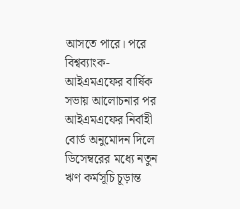আসতে পারে। পরে বিশ্বব্যাংক-আইএমএফের বার্ষিক সভায় আলোচনার পর আইএমএফের নির্বাহী বোর্ড অনুমোদন দিলে ডিসেম্বরের মধ্যে নতুন ঋণ কর্মসূচি চূড়ান্ত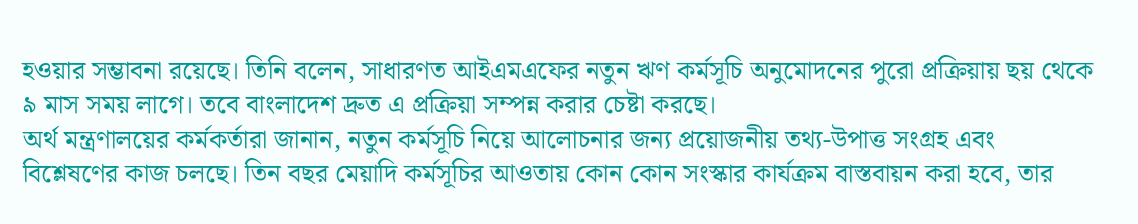হওয়ার সম্ভাবনা রয়েছে। তিনি বলেন, সাধারণত আইএমএফের নতুন ঋণ কর্মসূচি অনুমোদনের পুরো প্রক্রিয়ায় ছয় থেকে ৯ মাস সময় লাগে। তবে বাংলাদেশ দ্রুত এ প্রক্রিয়া সম্পন্ন করার চেষ্টা করছে।
অর্থ মন্ত্রণালয়ের কর্মকর্তারা জানান, নতুন কর্মসূচি নিয়ে আলোচনার জন্য প্রয়োজনীয় তথ্য-উপাত্ত সংগ্রহ এবং বিশ্লেষণের কাজ চলছে। তিন বছর মেয়াদি কর্মসূচির আওতায় কোন কোন সংস্কার কার্যক্রম বাস্তবায়ন করা হবে, তার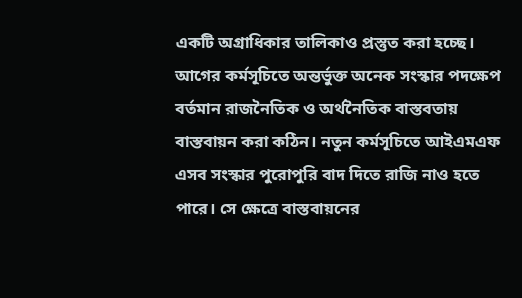একটি অগ্রাধিকার তালিকাও প্রস্তুত করা হচ্ছে। আগের কর্মসূচিতে অন্তর্ভুক্ত অনেক সংস্কার পদক্ষেপ বর্তমান রাজনৈতিক ও অর্থনৈতিক বাস্তবতায় বাস্তবায়ন করা কঠিন। নতুন কর্মসূচিতে আইএমএফ এসব সংস্কার পুরোপুরি বাদ দিতে রাজি নাও হতে পারে। সে ক্ষেত্রে বাস্তবায়নের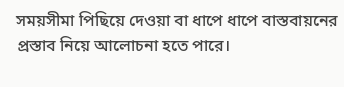সময়সীমা পিছিয়ে দেওয়া বা ধাপে ধাপে বাস্তবায়নের প্রস্তাব নিয়ে আলোচনা হতে পারে।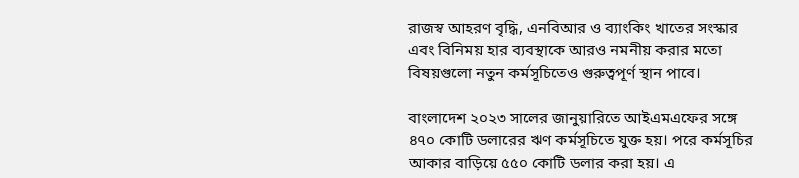রাজস্ব আহরণ বৃদ্ধি, এনবিআর ও ব্যাংকিং খাতের সংস্কার এবং বিনিময় হার ব্যবস্থাকে আরও নমনীয় করার মতো বিষয়গুলো নতুন কর্মসূচিতেও গুরুত্বপূর্ণ স্থান পাবে।

বাংলাদেশ ২০২৩ সালের জানুয়ারিতে আইএমএফের সঙ্গে ৪৭০ কোটি ডলারের ঋণ কর্মসূচিতে যুক্ত হয়। পরে কর্মসূচির আকার বাড়িয়ে ৫৫০ কোটি ডলার করা হয়। এ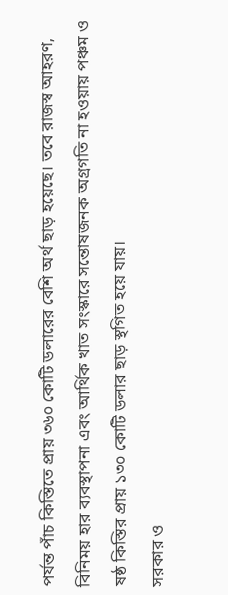পর্যন্ত পাঁচ কিস্তিতে প্রায় ৩৬০ কোটি ডলারের বেশি অর্থ ছাড় হয়েছে। তবে রাজস্ব আহরণ, বিনিময় হার ব্যবস্থাপনা এবং আর্থিক খাত সংস্কারে সন্তোষজনক অগ্রগতি না হওয়ায় পঞ্চম ও ষষ্ঠ কিস্তির প্রায় ১৩০ কোটি ডলার ছাড় স্থগিত হয়ে যায়।
সরকার ও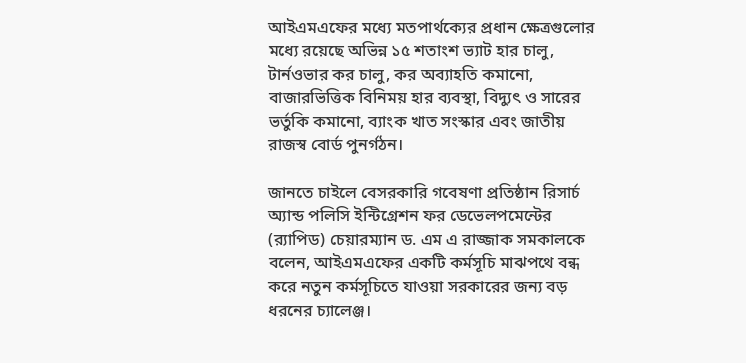আইএমএফের মধ্যে মতপার্থক্যের প্রধান ক্ষেত্রগুলোর মধ্যে রয়েছে অভিন্ন ১৫ শতাংশ ভ্যাট হার চালু, টার্নওভার কর চালু, কর অব্যাহতি কমানো, বাজারভিত্তিক বিনিময় হার ব্যবস্থা, বিদ্যুৎ ও সারের ভর্তুকি কমানো, ব্যাংক খাত সংস্কার এবং জাতীয় রাজস্ব বোর্ড পুনর্গঠন।

জানতে চাইলে বেসরকারি গবেষণা প্রতিষ্ঠান রিসার্চ অ্যান্ড পলিসি ইন্টিগ্রেশন ফর ডেভেলপমেন্টের (র‍্যাপিড) চেয়ারম্যান ড. এম এ রাজ্জাক সমকালকে বলেন, আইএমএফের একটি কর্মসূচি মাঝপথে বন্ধ করে নতুন কর্মসূচিতে যাওয়া সরকারের জন্য বড় ধরনের চ্যালেঞ্জ।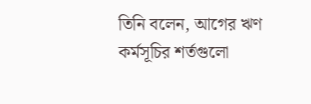তিনি বলেন, আগের ঋণ কর্মসূচির শর্তগুলো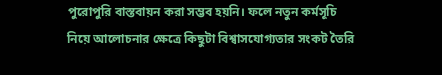পুরোপুরি বাস্তবায়ন করা সম্ভব হয়নি। ফলে নতুন কর্মসূচি নিয়ে আলোচনার ক্ষেত্রে কিছুটা বিশ্বাসযোগ্যতার সংকট তৈরি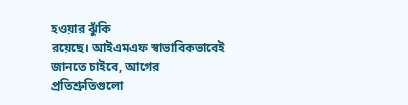হওয়ার ঝুঁকি
রয়েছে। আইএমএফ স্বাভাবিকভাবেই জানতে চাইবে, আগের প্রতিশ্রুতিগুলো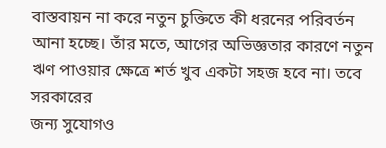বাস্তবায়ন না করে নতুন চুক্তিতে কী ধরনের পরিবর্তন আনা হচ্ছে। তাঁর মতে, আগের অভিজ্ঞতার কারণে নতুন ঋণ পাওয়ার ক্ষেত্রে শর্ত খুব একটা সহজ হবে না। তবে সরকারের
জন্য সুযোগও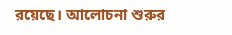রয়েছে। আলোচনা শুরুর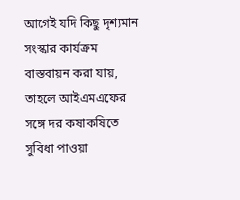আগেই যদি কিছু দৃশ্যমান সংস্কার কার্যক্রম বাস্তবায়ন করা যায়, তাহলে আইএমএফের সঙ্গে দর কষাকষিতে সুবিধা পাওয়া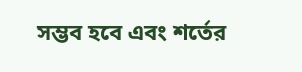সম্ভব হবে এবং শর্তের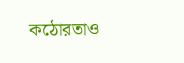কঠোরতাও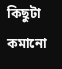কিছুটা কমানো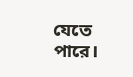যেতে পারে।